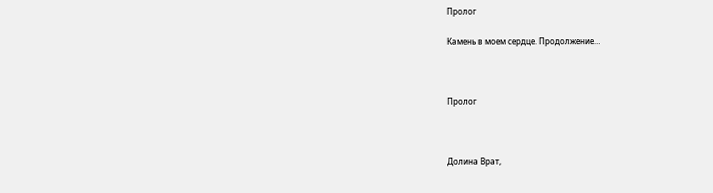Пролог

Камень в моем сердце. Продолжение…



Пролог



Долина Врат,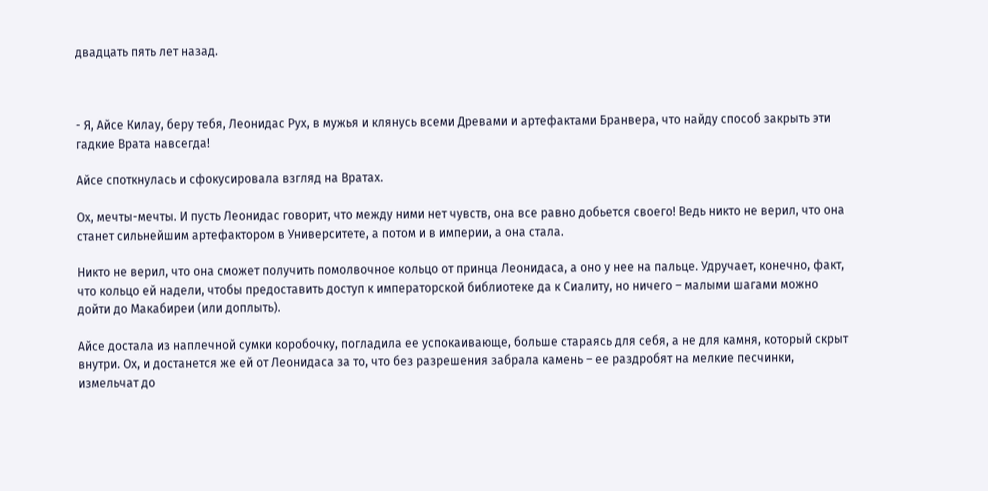двадцать пять лет назад.



- Я, Айсе Килау, беру тебя, Леонидас Рух, в мужья и клянусь всеми Древами и артефактами Бранвера, что найду способ закрыть эти гадкие Врата навсегда!

Айсе споткнулась и сфокусировала взгляд на Вратах.

Ох, мечты-мечты. И пусть Леонидас говорит, что между ними нет чувств, она все равно добьется своего! Ведь никто не верил, что она станет сильнейшим артефактором в Университете, а потом и в империи, а она стала.

Никто не верил, что она сможет получить помолвочное кольцо от принца Леонидаса, а оно у нее на пальце. Удручает, конечно, факт, что кольцо ей надели, чтобы предоставить доступ к императорской библиотеке да к Сиалиту, но ничего – малыми шагами можно дойти до Макабиреи (или доплыть).

Айсе достала из наплечной сумки коробочку, погладила ее успокаивающе, больше стараясь для себя, а не для камня, который скрыт внутри. Ох, и достанется же ей от Леонидаса за то, что без разрешения забрала камень – ее раздробят на мелкие песчинки, измельчат до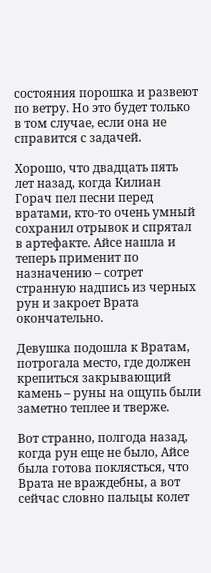состояния порошка и развеют по ветру. Но это будет только в том случае, если она не справится с задачей.

Хорошо, что двадцать пять лет назад, когда Килиан Горач пел песни перед вратами, кто-то очень умный сохранил отрывок и спрятал в артефакте. Айсе нашла и теперь применит по назначению – сотрет странную надпись из черных рун и закроет Врата окончательно.

Девушка подошла к Вратам, потрогала место, где должен крепиться закрывающий камень – руны на ощупь были заметно теплее и тверже.

Вот странно, полгода назад, когда рун еще не было, Айсе была готова поклясться, что Врата не враждебны, а вот сейчас словно пальцы колет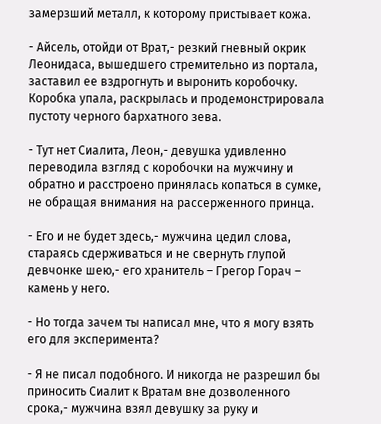замерзший металл, к которому пристывает кожа.

- Айсель, отойди от Врат,- резкий гневный окрик Леонидаса, вышедшего стремительно из портала, заставил ее вздрогнуть и выронить коробочку. Коробка упала, раскрылась и продемонстрировала пустоту черного бархатного зева.

- Тут нет Сиалита, Леон,- девушка удивленно переводила взгляд с коробочки на мужчину и обратно и расстроено принялась копаться в сумке, не обращая внимания на рассерженного принца.

- Его и не будет здесь,- мужчина цедил слова, стараясь сдерживаться и не свернуть глупой девчонке шею,- его хранитель – Грегор Горач – камень у него.

- Но тогда зачем ты написал мне, что я могу взять его для эксперимента?

- Я не писал подобного. И никогда не разрешил бы приносить Сиалит к Вратам вне дозволенного срока,- мужчина взял девушку за руку и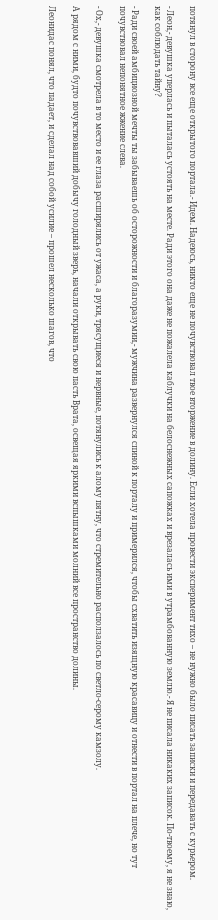потянул в сторону все еще открытого портала.- Идем. Надеюсь, никто еще не почувствовал твое вторжение в долину. Если хотела провести эксперимент тихо – не нужно было писать записки и передавать с курьером.

- Леон,- девушка уперлась и пыталась устоять на месте. Ради этого она даже не пожалела каблучки на белоснежных сапожках и врезалась ими в утрамбованную землю.- Я не писала никаких записок. По-твоему, я не знаю, как соблюдать тайну?

- Ради своей амбициозной мечты ты забываешь об осторожности и благоразумии,- мужчина развернулся спиной к порталу и примерился, чтобы схватить изящную красавицу и отнести в портал на плече, но тут почувствовал непонятное жжение слева.

- Ох,- девушка смотрела в то место и ее глаза расширялись от ужаса, а руки, трясущиеся и нервные, потянулись к алому пятну, что стремительно расползалось по светло-серому камзолу.

А рядом с ними, будто почувствовавший добычу голодный зверь, начали открывать свою пасть Врата, освещая яркими вспышками молний все пространство долины.

Леонидас понял, что падает, и сделал над собой усилие – прошел несколько шагов, что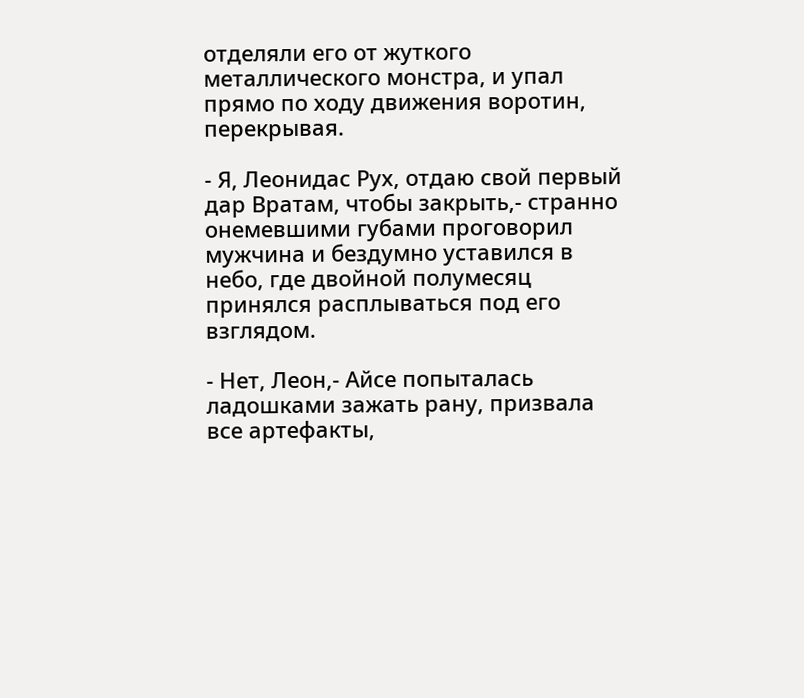отделяли его от жуткого металлического монстра, и упал прямо по ходу движения воротин, перекрывая.

- Я, Леонидас Рух, отдаю свой первый дар Вратам, чтобы закрыть,- странно онемевшими губами проговорил мужчина и бездумно уставился в небо, где двойной полумесяц принялся расплываться под его взглядом.

- Нет, Леон,- Айсе попыталась ладошками зажать рану, призвала все артефакты,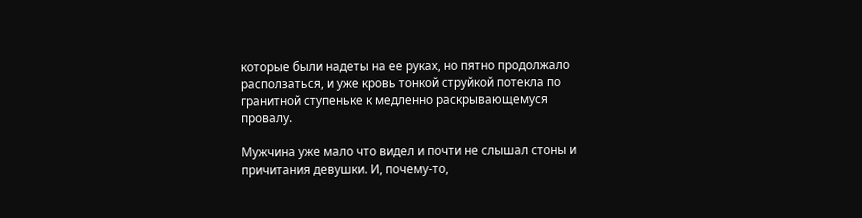которые были надеты на ее руках, но пятно продолжало расползаться, и уже кровь тонкой струйкой потекла по гранитной ступеньке к медленно раскрывающемуся провалу.

Мужчина уже мало что видел и почти не слышал стоны и причитания девушки. И, почему-то,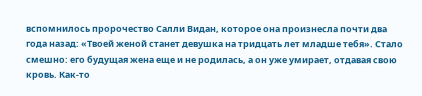вспомнилось пророчество Салли Видан, которое она произнесла почти два года назад: «Твоей женой станет девушка на тридцать лет младше тебя». Стало смешно: его будущая жена еще и не родилась, а он уже умирает, отдавая свою кровь. Как-то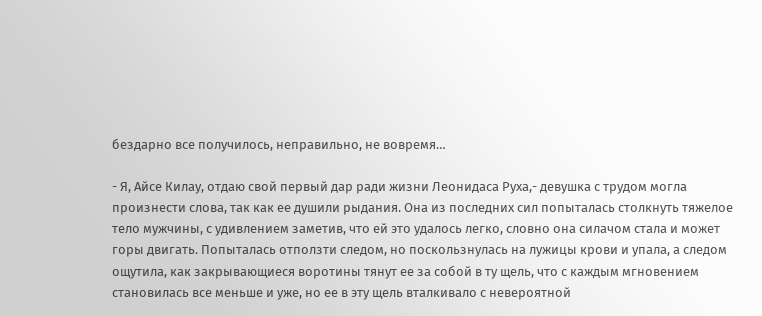бездарно все получилось, неправильно, не вовремя…

- Я, Айсе Килау, отдаю свой первый дар ради жизни Леонидаса Руха,- девушка с трудом могла произнести слова, так как ее душили рыдания. Она из последних сил попыталась столкнуть тяжелое тело мужчины, с удивлением заметив, что ей это удалось легко, словно она силачом стала и может горы двигать. Попыталась отползти следом, но поскользнулась на лужицы крови и упала, а следом ощутила, как закрывающиеся воротины тянут ее за собой в ту щель, что с каждым мгновением становилась все меньше и уже, но ее в эту щель вталкивало с невероятной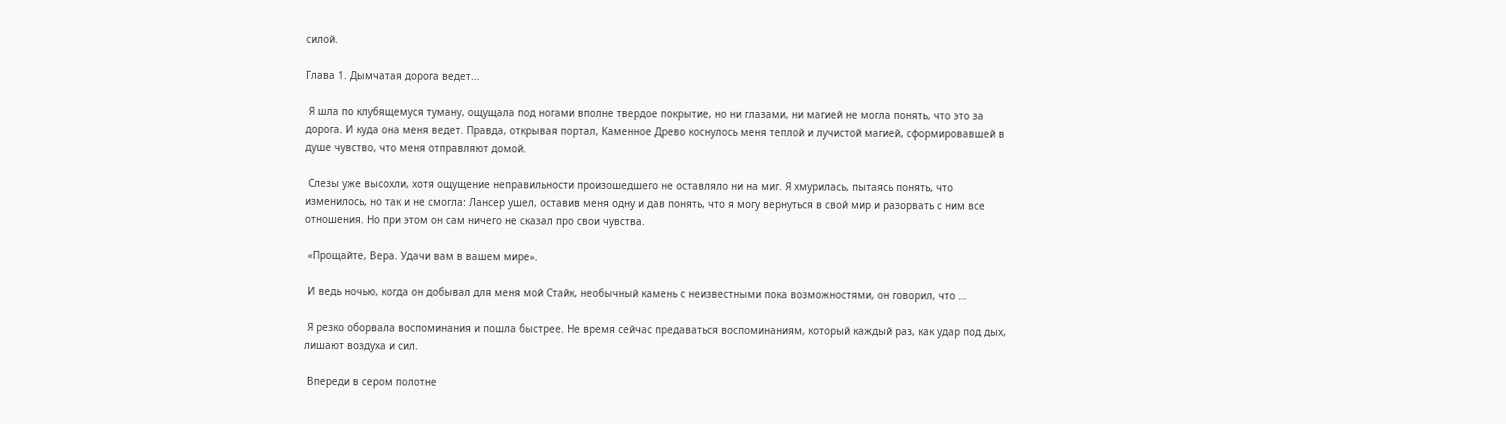силой.

Глава 1. Дымчатая дорога ведет...

 Я шла по клубящемуся туману, ощущала под ногами вполне твердое покрытие, но ни глазами, ни магией не могла понять, что это за дорога. И куда она меня ведет. Правда, открывая портал, Каменное Древо коснулось меня теплой и лучистой магией, сформировавшей в душе чувство, что меня отправляют домой.

 Слезы уже высохли, хотя ощущение неправильности произошедшего не оставляло ни на миг. Я хмурилась, пытаясь понять, что изменилось, но так и не смогла: Лансер ушел, оставив меня одну и дав понять, что я могу вернуться в свой мир и разорвать с ним все отношения. Но при этом он сам ничего не сказал про свои чувства.

 «Прощайте, Вера. Удачи вам в вашем мире».

 И ведь ночью, когда он добывал для меня мой Стайк, необычный камень с неизвестными пока возможностями, он говорил, что …

 Я резко оборвала воспоминания и пошла быстрее. Не время сейчас предаваться воспоминаниям, который каждый раз, как удар под дых, лишают воздуха и сил.

 Впереди в сером полотне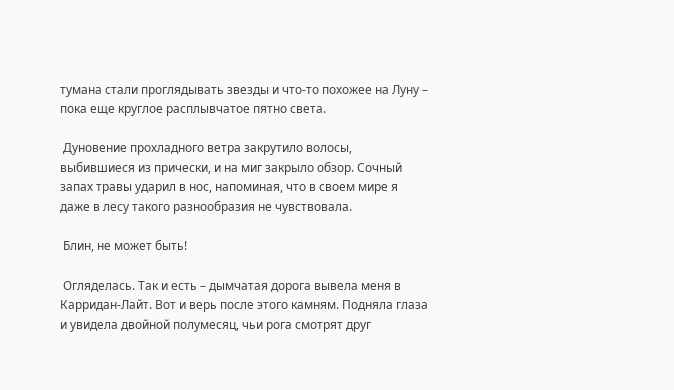тумана стали проглядывать звезды и что-то похожее на Луну – пока еще круглое расплывчатое пятно света.

 Дуновение прохладного ветра закрутило волосы, выбившиеся из прически, и на миг закрыло обзор. Сочный запах травы ударил в нос, напоминая, что в своем мире я даже в лесу такого разнообразия не чувствовала.

 Блин, не может быть!

 Огляделась. Так и есть – дымчатая дорога вывела меня в Карридан-Лайт. Вот и верь после этого камням. Подняла глаза и увидела двойной полумесяц, чьи рога смотрят друг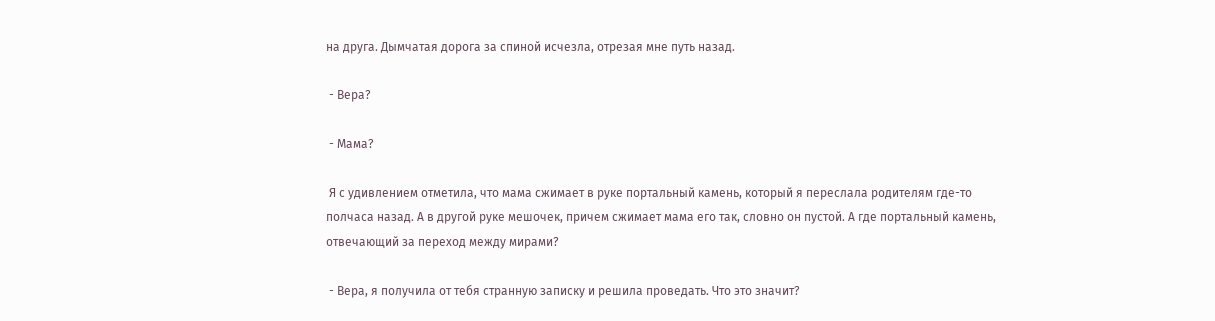на друга. Дымчатая дорога за спиной исчезла, отрезая мне путь назад.

 - Вера?

 - Мама?

 Я с удивлением отметила, что мама сжимает в руке портальный камень, который я переслала родителям где-то полчаса назад. А в другой руке мешочек, причем сжимает мама его так, словно он пустой. А где портальный камень, отвечающий за переход между мирами?

 - Вера, я получила от тебя странную записку и решила проведать. Что это значит?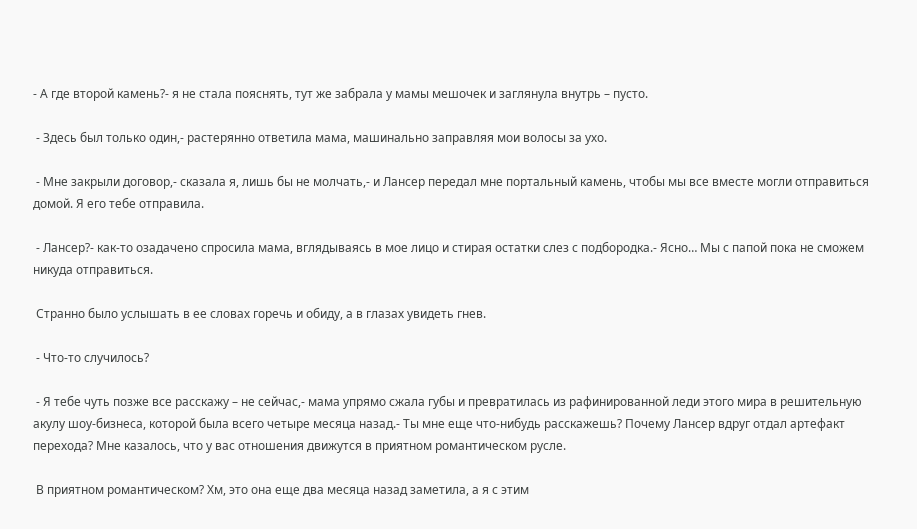- А где второй камень?- я не стала пояснять, тут же забрала у мамы мешочек и заглянула внутрь – пусто.

 - Здесь был только один,- растерянно ответила мама, машинально заправляя мои волосы за ухо.

 - Мне закрыли договор,- сказала я, лишь бы не молчать,- и Лансер передал мне портальный камень, чтобы мы все вместе могли отправиться домой. Я его тебе отправила.

 - Лансер?- как-то озадачено спросила мама, вглядываясь в мое лицо и стирая остатки слез с подбородка.- Ясно… Мы с папой пока не сможем никуда отправиться.

 Странно было услышать в ее словах горечь и обиду, а в глазах увидеть гнев.

 - Что-то случилось?

 - Я тебе чуть позже все расскажу – не сейчас,- мама упрямо сжала губы и превратилась из рафинированной леди этого мира в решительную акулу шоу-бизнеса, которой была всего четыре месяца назад.- Ты мне еще что-нибудь расскажешь? Почему Лансер вдруг отдал артефакт перехода? Мне казалось, что у вас отношения движутся в приятном романтическом русле.

 В приятном романтическом? Хм, это она еще два месяца назад заметила, а я с этим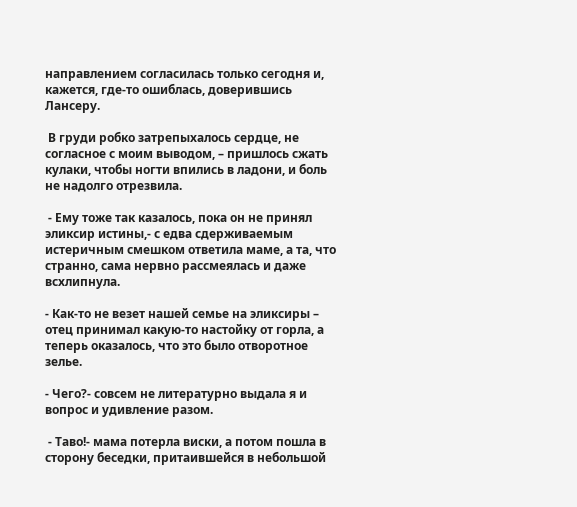направлением согласилась только сегодня и, кажется, где-то ошиблась, доверившись Лансеру.

 В груди робко затрепыхалось сердце, не согласное с моим выводом, – пришлось сжать кулаки, чтобы ногти впились в ладони, и боль не надолго отрезвила.

 - Ему тоже так казалось, пока он не принял эликсир истины,- с едва сдерживаемым истеричным смешком ответила маме, а та, что странно, сама нервно рассмеялась и даже всхлипнула.

- Как-то не везет нашей семье на эликсиры – отец принимал какую-то настойку от горла, а теперь оказалось, что это было отворотное зелье.

- Чего?- совсем не литературно выдала я и вопрос и удивление разом.

 - Таво!- мама потерла виски, а потом пошла в сторону беседки, притаившейся в небольшой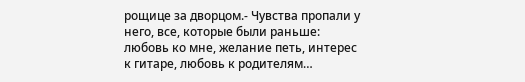рощице за дворцом.- Чувства пропали у него, все, которые были раньше: любовь ко мне, желание петь, интерес к гитаре, любовь к родителям…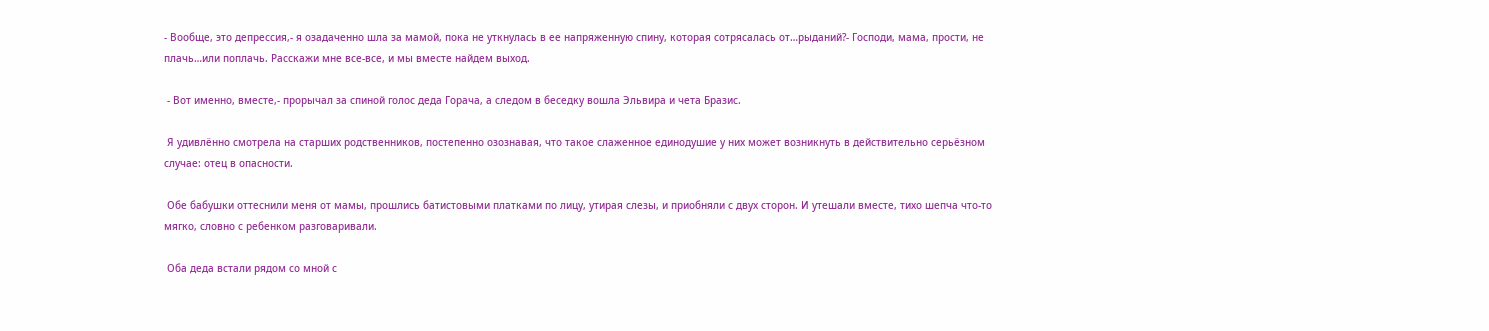- Вообще, это депрессия,- я озадаченно шла за мамой, пока не уткнулась в ее напряженную спину, которая сотрясалась от…рыданий?- Господи, мама, прости, не плачь…или поплачь. Расскажи мне все-все, и мы вместе найдем выход.

 - Вот именно, вместе,- прорычал за спиной голос деда Горача, а следом в беседку вошла Эльвира и чета Бразис.

 Я удивлённо смотрела на старших родственников, постепенно озознавая, что такое слаженное единодушие у них может возникнуть в действительно серьёзном случае: отец в опасности.

 Обе бабушки оттеснили меня от мамы, прошлись батистовыми платками по лицу, утирая слезы, и приобняли с двух сторон. И утешали вместе, тихо шепча что-то мягко, словно с ребенком разговаривали.

 Оба деда встали рядом со мной с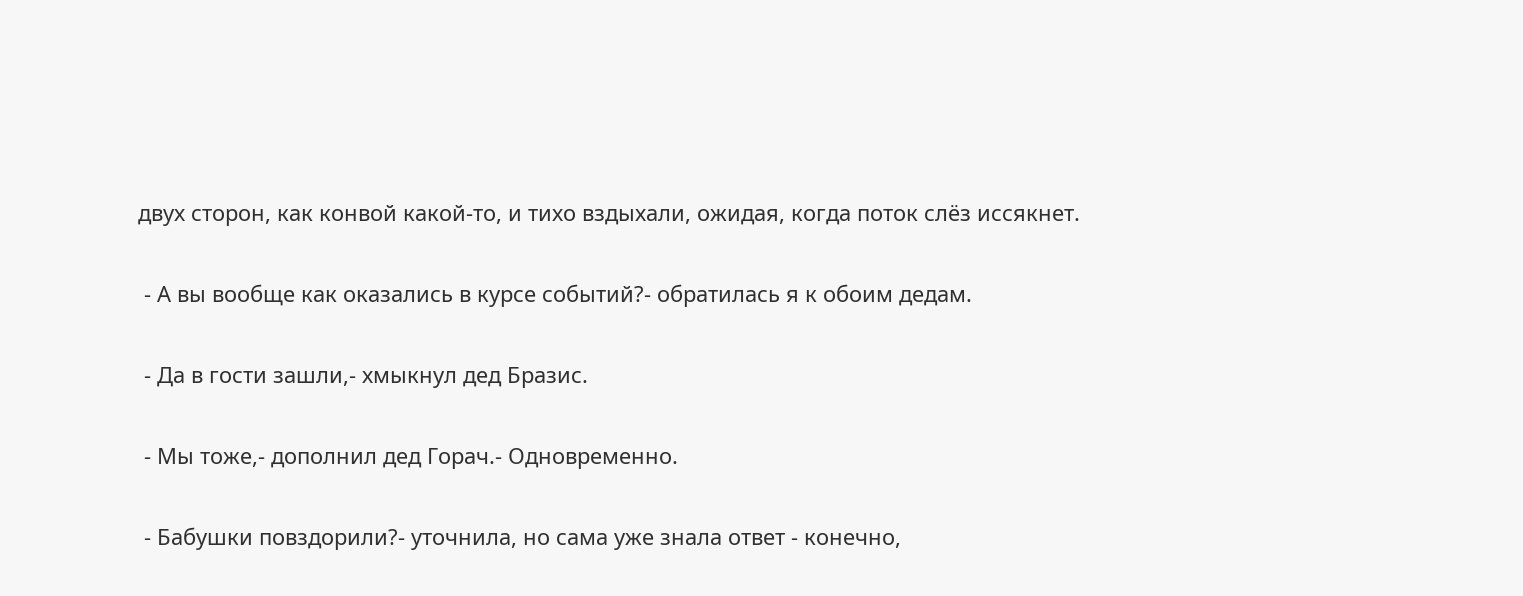двух сторон, как конвой какой-то, и тихо вздыхали, ожидая, когда поток слёз иссякнет.

 - А вы вообще как оказались в курсе событий?- обратилась я к обоим дедам.

 - Да в гости зашли,- хмыкнул дед Бразис.

 - Мы тоже,- дополнил дед Горач.- Одновременно.

 - Бабушки повздорили?- уточнила, но сама уже знала ответ - конечно,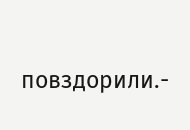повздорили.-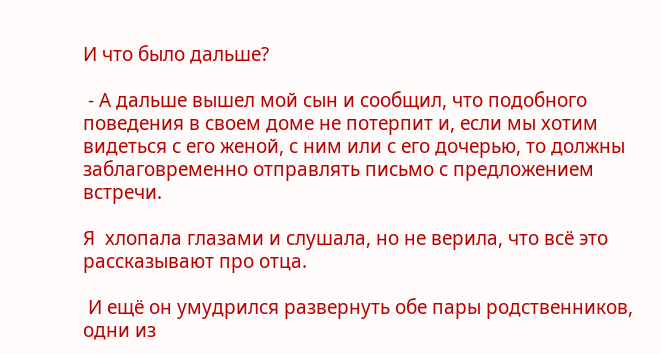И что было дальше?

 - А дальше вышел мой сын и сообщил, что подобного поведения в своем доме не потерпит и, если мы хотим видеться с его женой, с ним или с его дочерью, то должны заблаговременно отправлять письмо с предложением встречи.

Я  хлопала глазами и слушала, но не верила, что всё это рассказывают про отца.

 И ещё он умудрился развернуть обе пары родственников, одни из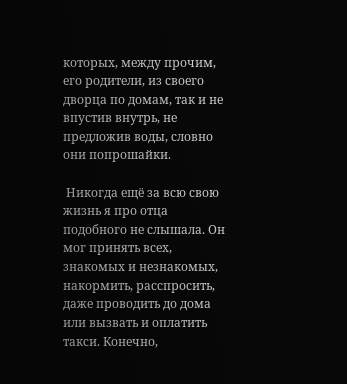которых, между прочим, его родители, из своего дворца по домам, так и не впустив внутрь, не предложив воды, словно они попрошайки.

 Никогда ещё за всю свою жизнь я про отца подобного не слышала. Он мог принять всех, знакомых и незнакомых, накормить, расспросить, даже проводить до дома или вызвать и оплатить такси. Конечно,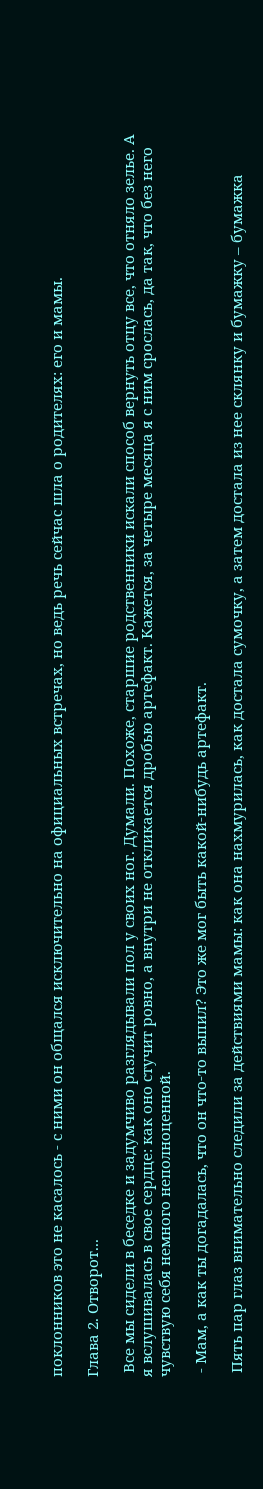поклонников это не касалось - с ними он общался исключительно на официальных встречах, но ведь речь сейчас шла о родителях: его и мамы.

Глава 2. Отворот...

 Все мы сидели в беседке и задумчиво разглядывали пол у своих ног. Думали. Похоже, старшие родственники искали способ вернуть отцу все, что отняло зелье. А я вслушивалась в свое сердце: как оно стучит ровно, а внутри не откликается дробью артефакт. Кажется, за четыре месяца я с ним срослась, да так, что без него чувствую себя немного неполноценной.

 - Мам, а как ты догадалась, что он что-то выпил? Это же мог быть какой-нибудь артефакт.

 Пять пар глаз внимательно следили за действиями мамы: как она нахмурилась, как достала сумочку, а затем достала из нее склянку и бумажку – бумажка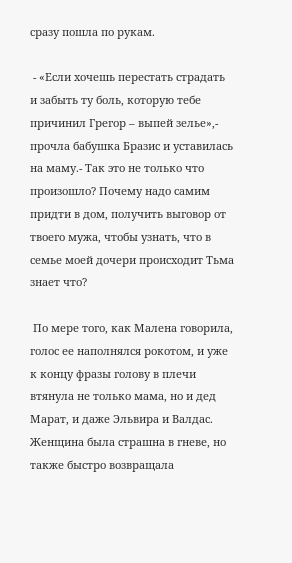сразу пошла по рукам.

 - «Если хочешь перестать страдать и забыть ту боль, которую тебе причинил Грегор – выпей зелье»,- прочла бабушка Бразис и уставилась на маму.- Так это не только что произошло? Почему надо самим придти в дом, получить выговор от твоего мужа, чтобы узнать, что в семье моей дочери происходит Тьма знает что?

 По мере того, как Малена говорила, голос ее наполнялся рокотом, и уже к концу фразы голову в плечи втянула не только мама, но и дед Марат, и даже Эльвира и Валдас. Женщина была страшна в гневе, но также быстро возвращала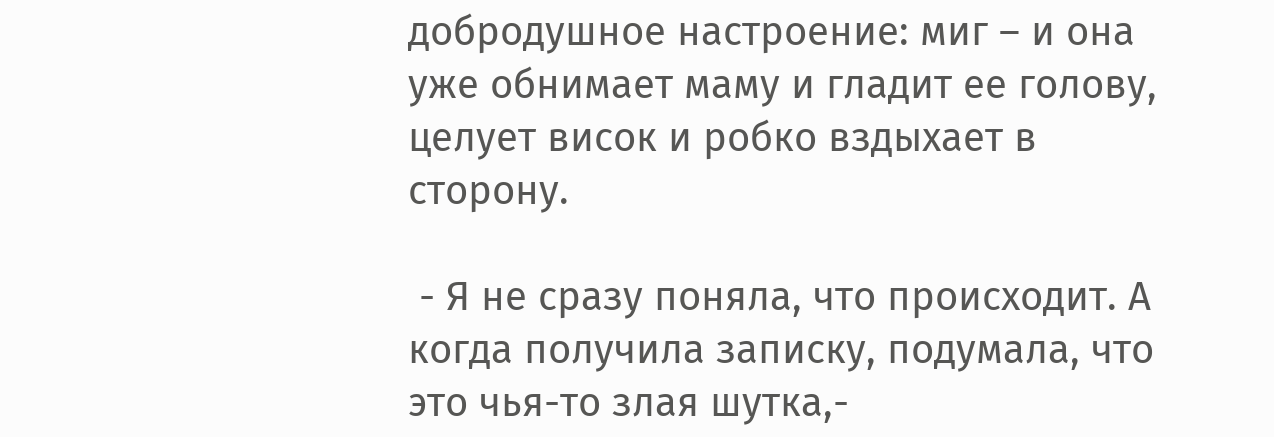добродушное настроение: миг – и она уже обнимает маму и гладит ее голову, целует висок и робко вздыхает в сторону.

 - Я не сразу поняла, что происходит. А когда получила записку, подумала, что это чья-то злая шутка,-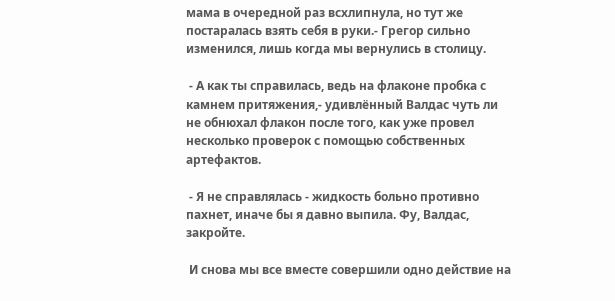мама в очередной раз всхлипнула, но тут же постаралась взять себя в руки.- Грегор сильно изменился, лишь когда мы вернулись в столицу.

 - А как ты справилась, ведь на флаконе пробка с камнем притяжения,- удивлённый Валдас чуть ли не обнюхал флакон после того, как уже провел несколько проверок с помощью собственных артефактов.

 - Я не справлялась - жидкость больно противно пахнет, иначе бы я давно выпила. Фу, Валдас, закройте.

 И снова мы все вместе совершили одно действие на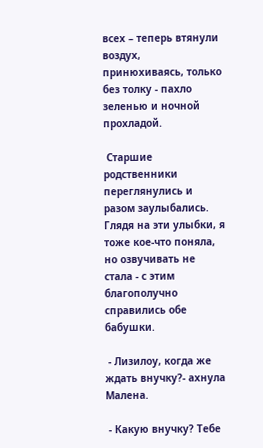всех – теперь втянули воздух, принюхиваясь, только без толку - пахло зеленью и ночной прохладой.

 Старшие родственники переглянулись и разом заулыбались. Глядя на эти улыбки, я тоже кое-что поняла, но озвучивать не стала - с этим благополучно справились обе бабушки.

 - Лизилоу, когда же ждать внучку?- ахнула Малена.

 - Какую внучку? Тебе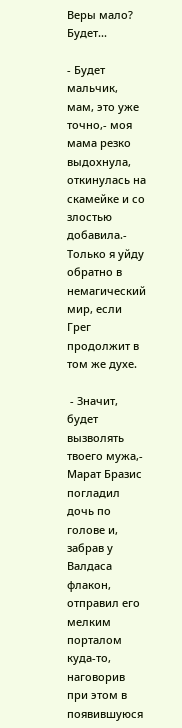Веры мало? Будет...

- Будет мальчик, мам, это уже точно,- моя мама резко выдохнула, откинулась на скамейке и со злостью добавила.- Только я уйду обратно в немагический мир, если Грег продолжит в том же духе.

 - Значит, будет вызволять твоего мужа,- Марат Бразис погладил дочь по голове и, забрав у Валдаса флакон, отправил его мелким порталом куда-то, наговорив при этом в появившуюся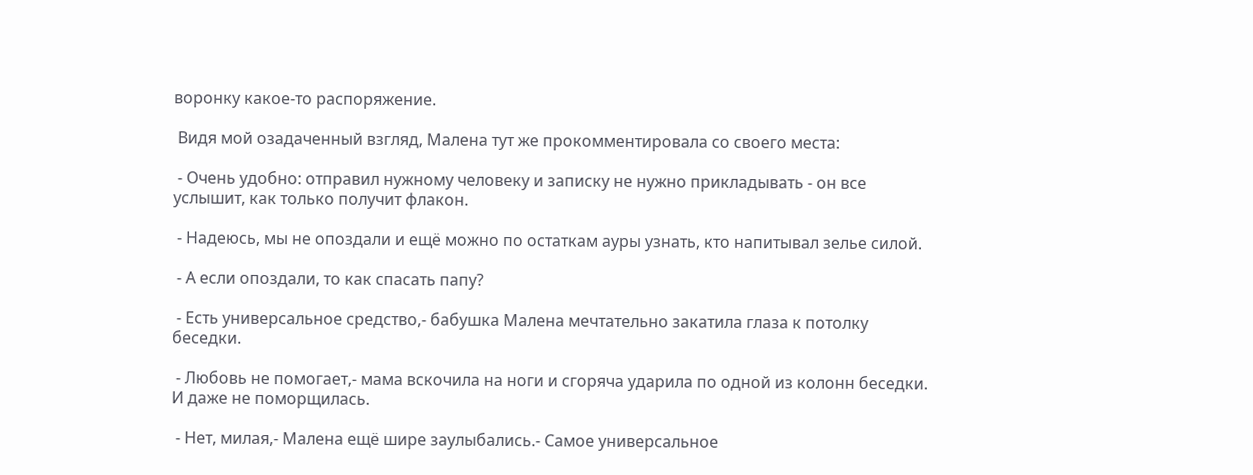воронку какое-то распоряжение.

 Видя мой озадаченный взгляд, Малена тут же прокомментировала со своего места:

 - Очень удобно: отправил нужному человеку и записку не нужно прикладывать - он все услышит, как только получит флакон.

 - Надеюсь, мы не опоздали и ещё можно по остаткам ауры узнать, кто напитывал зелье силой.

 - А если опоздали, то как спасать папу?

 - Есть универсальное средство,- бабушка Малена мечтательно закатила глаза к потолку беседки.

 - Любовь не помогает,- мама вскочила на ноги и сгоряча ударила по одной из колонн беседки. И даже не поморщилась.

 - Нет, милая,- Малена ещё шире заулыбались.- Самое универсальное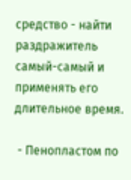средство - найти раздражитель самый-самый и применять его длительное время.

 - Пенопластом по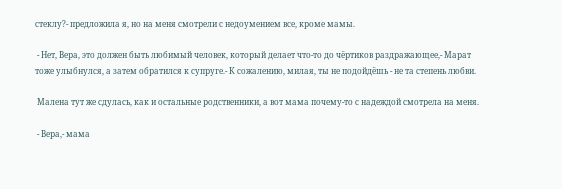стеклу?- предложила я, но на меня смотрели с недоумением все, кроме мамы.

 - Нет, Вера, это должен быть любимый человек, который делает что-то до чёртиков раздражающее,- Марат тоже улыбнулся, а затем обратился к супруге.- К сожалению, милая, ты не подойдёшь - не та степень любви.

 Малена тут же сдулась, как и остальные родственники, а вот мама почему-то с надеждой смотрела на меня.

 - Вера,- мама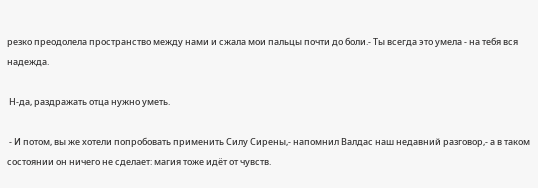резко преодолела пространство между нами и сжала мои пальцы почти до боли.- Ты всегда это умела - на тебя вся надежда.

 Н-да, раздражать отца нужно уметь.

 - И потом, вы же хотели попробовать применить Силу Сирены,- напомнил Валдас наш недавний разговор,- а в таком состоянии он ничего не сделает: магия тоже идёт от чувств.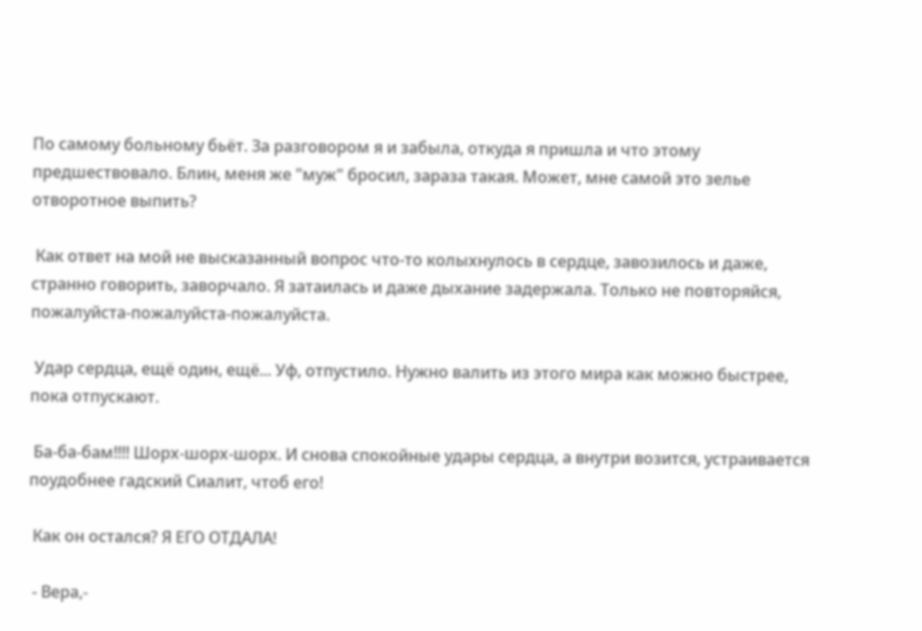По самому больному бьёт. За разговором я и забыла, откуда я пришла и что этому предшествовало. Блин, меня же "муж" бросил, зараза такая. Может, мне самой это зелье отворотное выпить?

 Как ответ на мой не высказанный вопрос что-то колыхнулось в сердце, завозилось и даже, странно говорить, заворчало. Я затаилась и даже дыхание задержала. Только не повторяйся, пожалуйста-пожалуйста-пожалуйста.

 Удар сердца, ещё один, ещё... Уф, отпустило. Нужно валить из этого мира как можно быстрее, пока отпускают.

 Ба-ба-бам!!!! Шорх-шорх-шорх. И снова спокойные удары сердца, а внутри возится, устраивается поудобнее гадский Сиалит, чтоб его!

 Как он остался? Я ЕГО ОТДАЛА!

 - Вера,-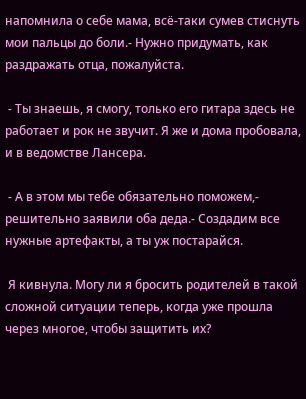напомнила о себе мама, всё-таки сумев стиснуть мои пальцы до боли.- Нужно придумать, как раздражать отца, пожалуйста.

 - Ты знаешь, я смогу, только его гитара здесь не работает и рок не звучит. Я же и дома пробовала, и в ведомстве Лансера.

 - А в этом мы тебе обязательно поможем,- решительно заявили оба деда.- Создадим все нужные артефакты, а ты уж постарайся.

 Я кивнула. Могу ли я бросить родителей в такой сложной ситуации теперь, когда уже прошла через многое, чтобы защитить их?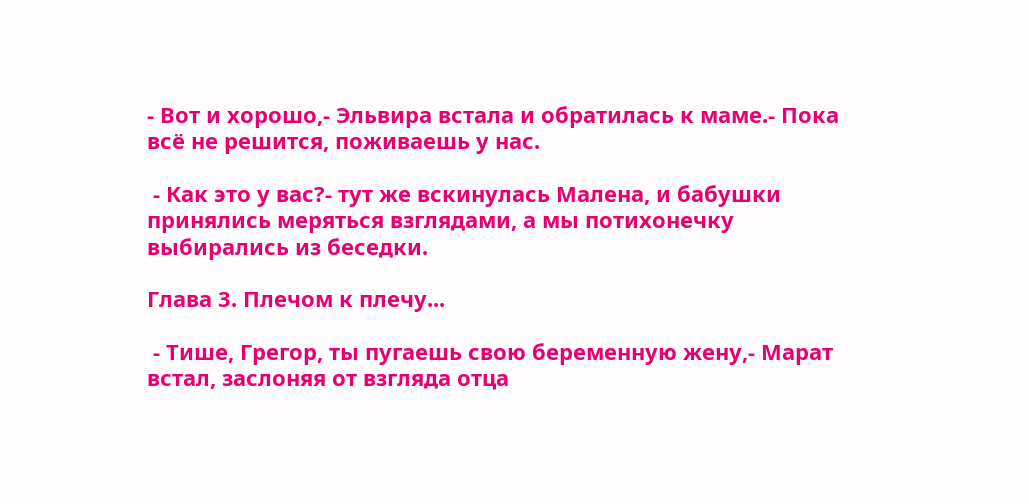- Вот и хорошо,- Эльвира встала и обратилась к маме.- Пока всё не решится, поживаешь у нас.

 - Как это у вас?- тут же вскинулась Малена, и бабушки принялись меряться взглядами, а мы потихонечку выбирались из беседки.

Глава 3. Плечом к плечу...

 - Тише, Грегор, ты пугаешь свою беременную жену,- Марат встал, заслоняя от взгляда отца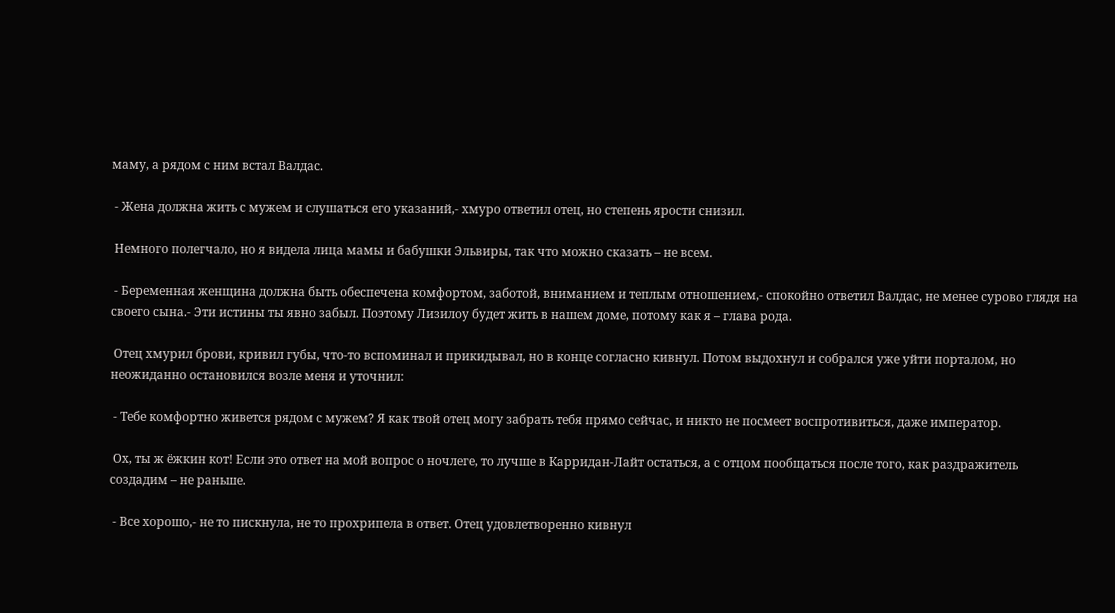маму, а рядом с ним встал Валдас.

 - Жена должна жить с мужем и слушаться его указаний,- хмуро ответил отец, но степень ярости снизил.

 Немного полегчало, но я видела лица мамы и бабушки Эльвиры, так что можно сказать – не всем.

 - Беременная женщина должна быть обеспечена комфортом, заботой, вниманием и теплым отношением,- спокойно ответил Валдас, не менее сурово глядя на своего сына.- Эти истины ты явно забыл. Поэтому Лизилоу будет жить в нашем доме, потому как я – глава рода.

 Отец хмурил брови, кривил губы, что-то вспоминал и прикидывал, но в конце согласно кивнул. Потом выдохнул и собрался уже уйти порталом, но неожиданно остановился возле меня и уточнил:

 - Тебе комфортно живется рядом с мужем? Я как твой отец могу забрать тебя прямо сейчас, и никто не посмеет воспротивиться, даже император.

 Ох, ты ж ёжкин кот! Если это ответ на мой вопрос о ночлеге, то лучше в Карридан-Лайт остаться, а с отцом пообщаться после того, как раздражитель создадим – не раньше.

 - Все хорошо,- не то пискнула, не то прохрипела в ответ. Отец удовлетворенно кивнул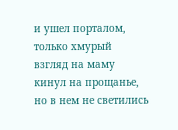и ушел порталом, только хмурый взгляд на маму кинул на прощанье, но в нем не светились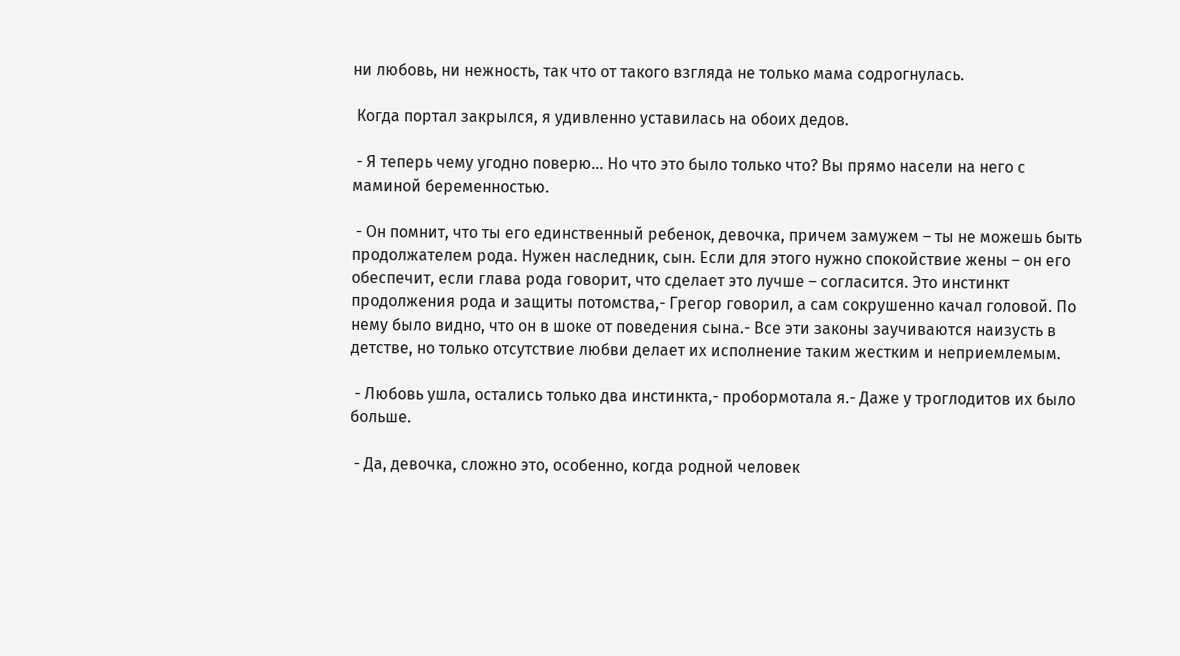ни любовь, ни нежность, так что от такого взгляда не только мама содрогнулась.

 Когда портал закрылся, я удивленно уставилась на обоих дедов.

 - Я теперь чему угодно поверю… Но что это было только что? Вы прямо насели на него с маминой беременностью.

 - Он помнит, что ты его единственный ребенок, девочка, причем замужем – ты не можешь быть продолжателем рода. Нужен наследник, сын. Если для этого нужно спокойствие жены – он его обеспечит, если глава рода говорит, что сделает это лучше – согласится. Это инстинкт продолжения рода и защиты потомства,- Грегор говорил, а сам сокрушенно качал головой. По нему было видно, что он в шоке от поведения сына.- Все эти законы заучиваются наизусть в детстве, но только отсутствие любви делает их исполнение таким жестким и неприемлемым.

 - Любовь ушла, остались только два инстинкта,- пробормотала я.- Даже у троглодитов их было больше.

 - Да, девочка, сложно это, особенно, когда родной человек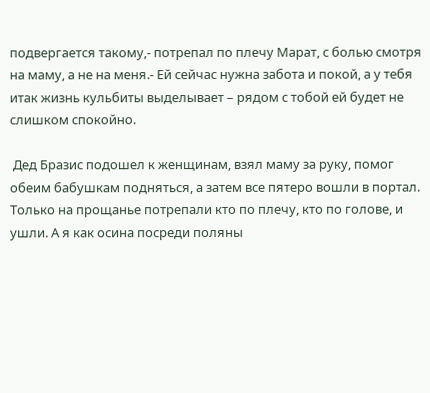подвергается такому,- потрепал по плечу Марат, с болью смотря на маму, а не на меня.- Ей сейчас нужна забота и покой, а у тебя итак жизнь кульбиты выделывает – рядом с тобой ей будет не слишком спокойно.

 Дед Бразис подошел к женщинам, взял маму за руку, помог обеим бабушкам подняться, а затем все пятеро вошли в портал. Только на прощанье потрепали кто по плечу, кто по голове, и ушли. А я как осина посреди поляны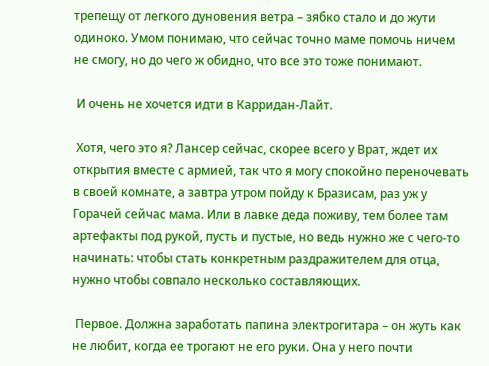трепещу от легкого дуновения ветра – зябко стало и до жути одиноко. Умом понимаю, что сейчас точно маме помочь ничем не смогу, но до чего ж обидно, что все это тоже понимают.

 И очень не хочется идти в Карридан-Лайт.

 Хотя, чего это я? Лансер сейчас, скорее всего у Врат, ждет их открытия вместе с армией, так что я могу спокойно переночевать в своей комнате, а завтра утром пойду к Бразисам, раз уж у Горачей сейчас мама. Или в лавке деда поживу, тем более там артефакты под рукой, пусть и пустые, но ведь нужно же с чего-то начинать: чтобы стать конкретным раздражителем для отца, нужно чтобы совпало несколько составляющих.

 Первое. Должна заработать папина электрогитара – он жуть как не любит, когда ее трогают не его руки. Она у него почти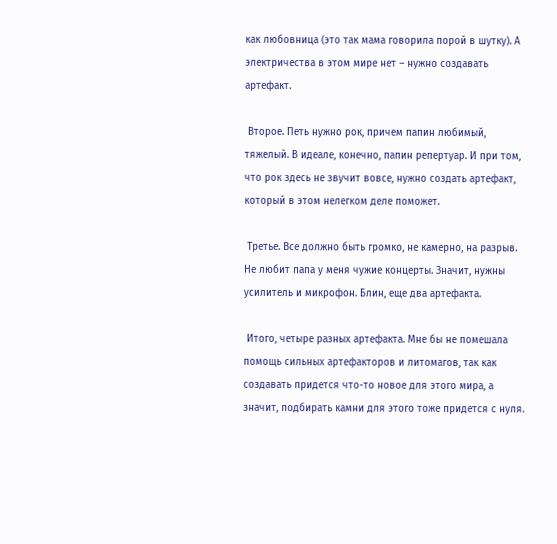как любовница (это так мама говорила порой в шутку). А электричества в этом мире нет – нужно создавать артефакт.

 Второе. Петь нужно рок, причем папин любимый, тяжелый. В идеале, конечно, папин репертуар. И при том, что рок здесь не звучит вовсе, нужно создать артефакт, который в этом нелегком деле поможет.

 Третье. Все должно быть громко, не камерно, на разрыв. Не любит папа у меня чужие концерты. Значит, нужны усилитель и микрофон. Блин, еще два артефакта.

 Итого, четыре разных артефакта. Мне бы не помешала помощь сильных артефакторов и литомагов, так как создавать придется что-то новое для этого мира, а значит, подбирать камни для этого тоже придется с нуля.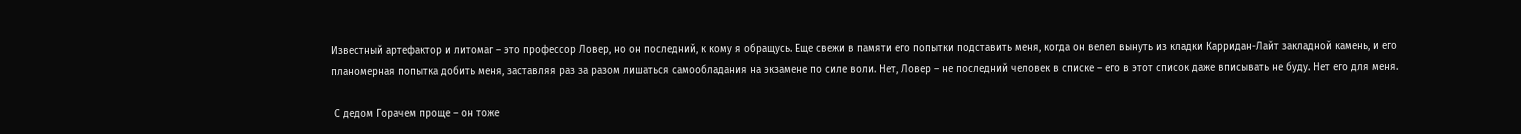Известный артефактор и литомаг – это профессор Ловер, но он последний, к кому я обращусь. Еще свежи в памяти его попытки подставить меня, когда он велел вынуть из кладки Карридан-Лайт закладной камень, и его планомерная попытка добить меня, заставляя раз за разом лишаться самообладания на экзамене по силе воли. Нет, Ловер – не последний человек в списке – его в этот список даже вписывать не буду. Нет его для меня.

 С дедом Горачем проще – он тоже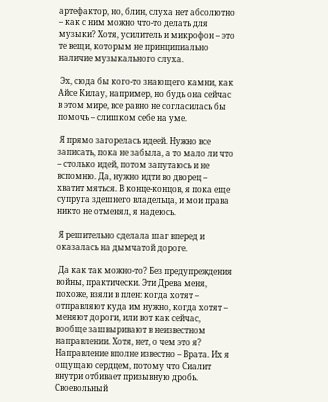артефактор, но, блин, слуха нет абсолютно – как с ним можно что-то делать для музыки? Хотя, усилитель и микрофон – это те вещи, которым не принципиально наличие музыкального слуха.

 Эх, сюда бы кого-то знающего камни, как Айсе Килау, например, но будь она сейчас в этом мире, все равно не согласилась бы помочь – слишком себе на уме.

 Я прямо загорелась идеей. Нужно все записать, пока не забыла, а то мало ли что – столько идей, потом запутаюсь и не вспомню. Да, нужно идти во дворец – хватит мяться. В конце-концов, я пока еще супруга здешнего владельца, и мои права никто не отменял, я надеюсь.

 Я решительно сделала шаг вперед и оказалась на дымчатой дороге.

 Да как так можно-то? Без предупреждения войны, практически. Эти Древа меня, похоже, взяли в плен: когда хотят – отправляют куда им нужно, когда хотят – меняют дороги, или вот как сейчас, вообще зашвыривают в неизвестном направлении. Хотя, нет, о чем это я? Направление вполне известно – Врата. Их я ощущаю сердцем, потому что Сиалит внутри отбивает призывную дробь. Своевольный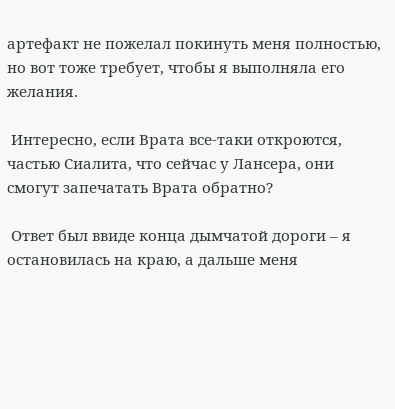артефакт не пожелал покинуть меня полностью, но вот тоже требует, чтобы я выполняла его желания.

 Интересно, если Врата все-таки откроются, частью Сиалита, что сейчас у Лансера, они смогут запечатать Врата обратно?

 Ответ был ввиде конца дымчатой дороги – я остановилась на краю, а дальше меня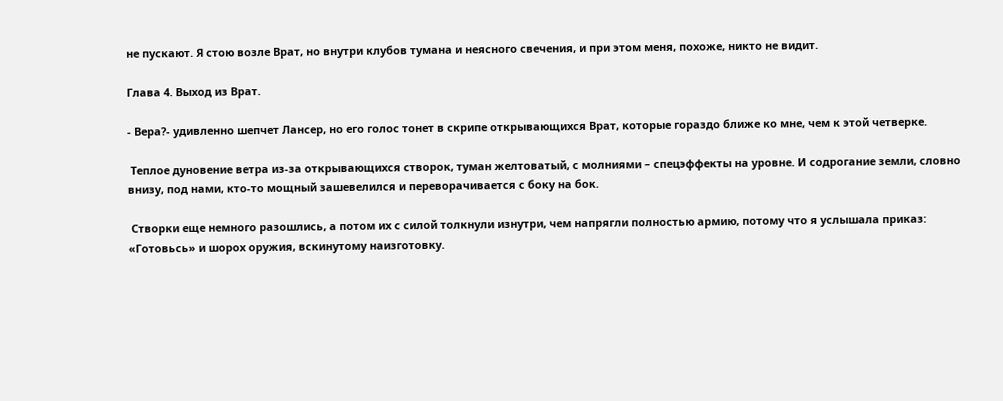не пускают. Я стою возле Врат, но внутри клубов тумана и неясного свечения, и при этом меня, похоже, никто не видит.

Глава 4. Выход из Врат.

- Вера?- удивленно шепчет Лансер, но его голос тонет в скрипе открывающихся Врат, которые гораздо ближе ко мне, чем к этой четверке.

 Теплое дуновение ветра из-за открывающихся створок, туман желтоватый, с молниями – спецэффекты на уровне. И содрогание земли, словно внизу, под нами, кто-то мощный зашевелился и переворачивается с боку на бок.

 Створки еще немного разошлись, а потом их с силой толкнули изнутри, чем напрягли полностью армию, потому что я услышала приказ: «Готовьсь» и шорох оружия, вскинутому наизготовку.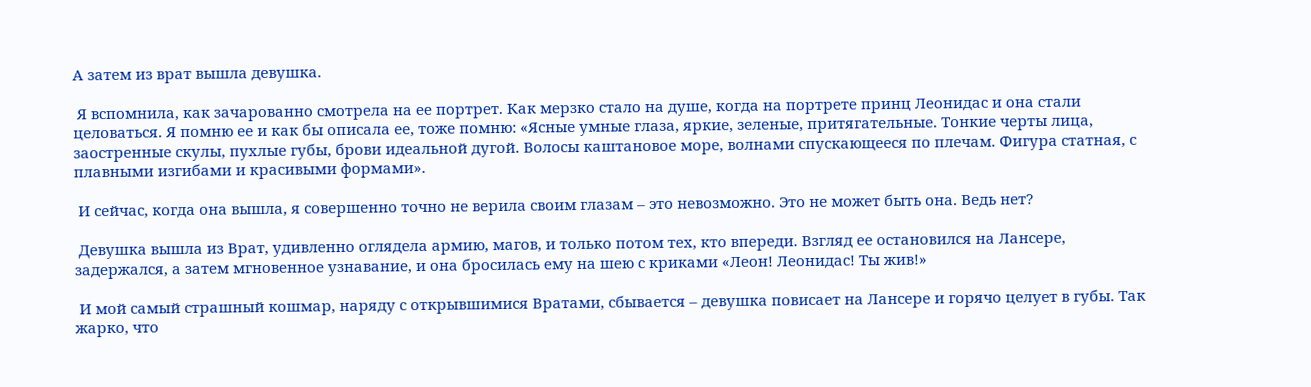А затем из врат вышла девушка.

 Я вспомнила, как зачарованно смотрела на ее портрет. Как мерзко стало на душе, когда на портрете принц Леонидас и она стали целоваться. Я помню ее и как бы описала ее, тоже помню: «Ясные умные глаза, яркие, зеленые, притягательные. Тонкие черты лица, заостренные скулы, пухлые губы, брови идеальной дугой. Волосы каштановое море, волнами спускающееся по плечам. Фигура статная, с плавными изгибами и красивыми формами».

 И сейчас, когда она вышла, я совершенно точно не верила своим глазам – это невозможно. Это не может быть она. Ведь нет?

 Девушка вышла из Врат, удивленно оглядела армию, магов, и только потом тех, кто впереди. Взгляд ее остановился на Лансере, задержался, а затем мгновенное узнавание, и она бросилась ему на шею с криками «Леон! Леонидас! Ты жив!»

 И мой самый страшный кошмар, наряду с открывшимися Вратами, сбывается – девушка повисает на Лансере и горячо целует в губы. Так жарко, что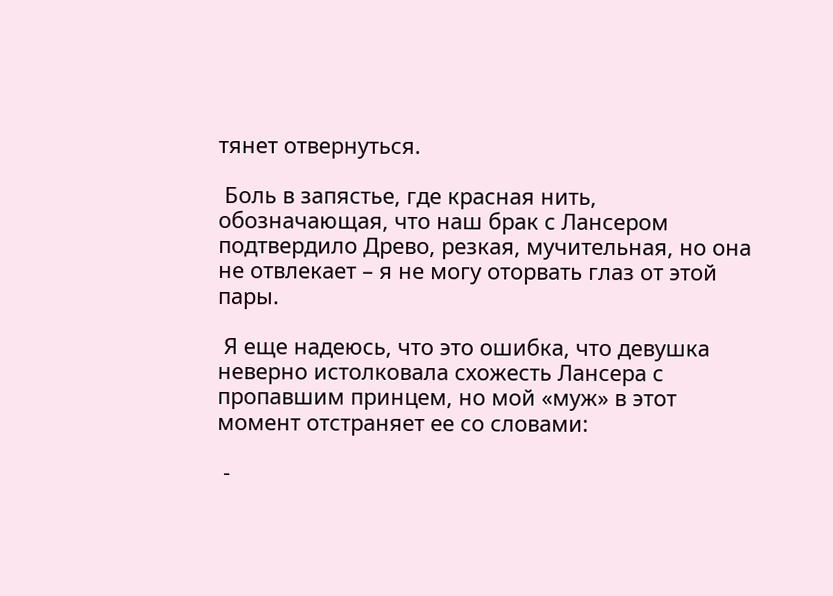тянет отвернуться.

 Боль в запястье, где красная нить, обозначающая, что наш брак с Лансером подтвердило Древо, резкая, мучительная, но она не отвлекает – я не могу оторвать глаз от этой пары.

 Я еще надеюсь, что это ошибка, что девушка неверно истолковала схожесть Лансера с пропавшим принцем, но мой «муж» в этот момент отстраняет ее со словами:

 -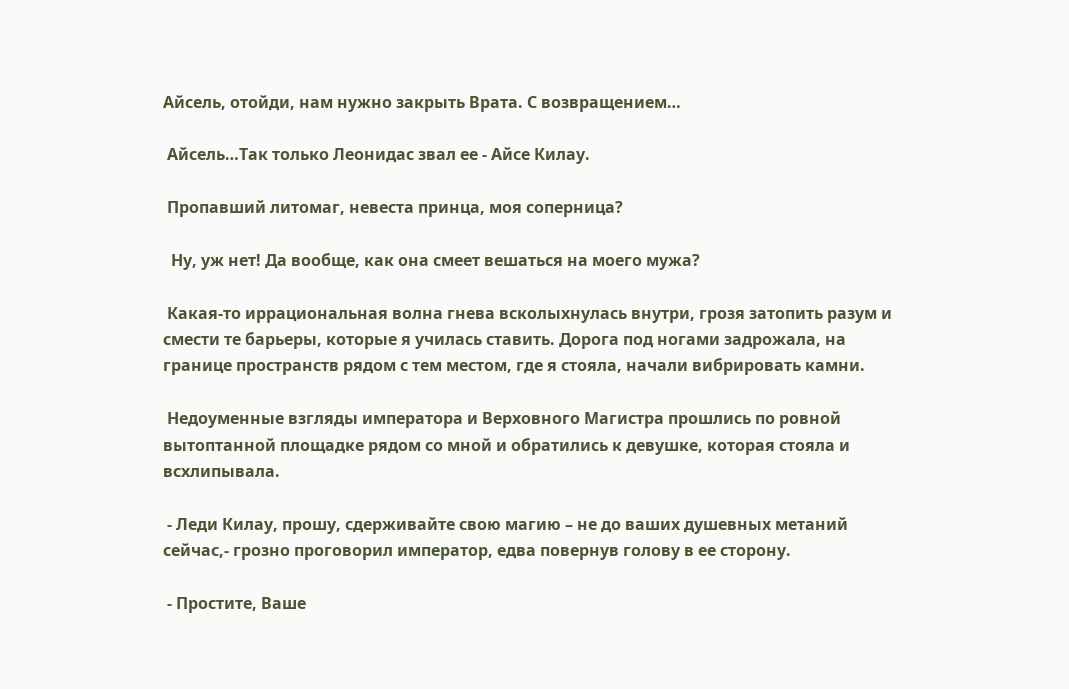Айсель, отойди, нам нужно закрыть Врата. С возвращением…

 Айсель…Так только Леонидас звал ее - Айсе Килау.

 Пропавший литомаг, невеста принца, моя соперница?

  Ну, уж нет! Да вообще, как она смеет вешаться на моего мужа?

 Какая-то иррациональная волна гнева всколыхнулась внутри, грозя затопить разум и смести те барьеры, которые я училась ставить. Дорога под ногами задрожала, на границе пространств рядом с тем местом, где я стояла, начали вибрировать камни.

 Недоуменные взгляды императора и Верховного Магистра прошлись по ровной вытоптанной площадке рядом со мной и обратились к девушке, которая стояла и всхлипывала.

 - Леди Килау, прошу, сдерживайте свою магию – не до ваших душевных метаний сейчас,- грозно проговорил император, едва повернув голову в ее сторону.

 - Простите, Ваше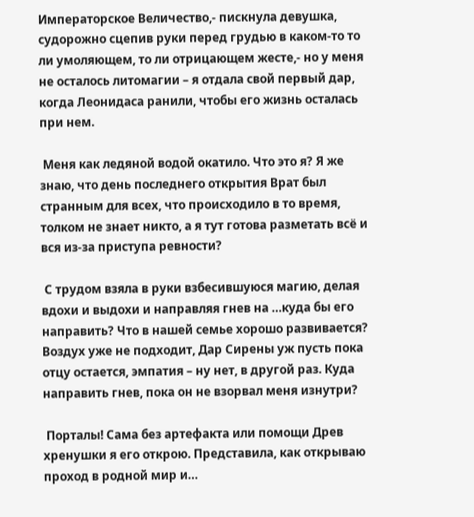Императорское Величество,- пискнула девушка, судорожно сцепив руки перед грудью в каком-то то ли умоляющем, то ли отрицающем жесте,- но у меня не осталось литомагии – я отдала свой первый дар, когда Леонидаса ранили, чтобы его жизнь осталась при нем.

 Меня как ледяной водой окатило. Что это я? Я же знаю, что день последнего открытия Врат был странным для всех, что происходило в то время, толком не знает никто, а я тут готова разметать всё и вся из-за приступа ревности?

 С трудом взяла в руки взбесившуюся магию, делая вдохи и выдохи и направляя гнев на …куда бы его направить? Что в нашей семье хорошо развивается? Воздух уже не подходит, Дар Сирены уж пусть пока отцу остается, эмпатия – ну нет, в другой раз. Куда направить гнев, пока он не взорвал меня изнутри?

 Порталы! Сама без артефакта или помощи Древ  хренушки я его открою. Представила, как открываю проход в родной мир и…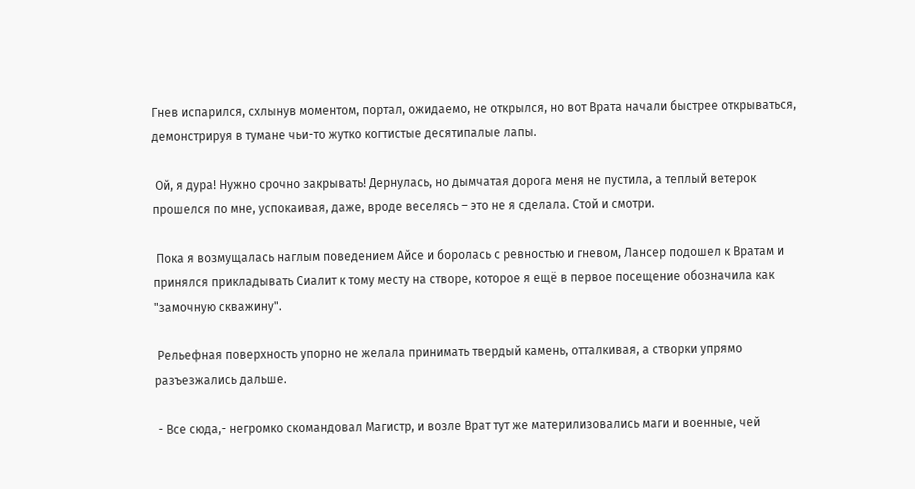Гнев испарился, схлынув моментом, портал, ожидаемо, не открылся, но вот Врата начали быстрее открываться, демонстрируя в тумане чьи-то жутко когтистые десятипалые лапы.

 Ой, я дура! Нужно срочно закрывать! Дернулась, но дымчатая дорога меня не пустила, а теплый ветерок прошелся по мне, успокаивая, даже, вроде веселясь – это не я сделала. Стой и смотри.

 Пока я возмущалась наглым поведением Айсе и боролась с ревностью и гневом, Лансер подошел к Вратам и принялся прикладывать Сиалит к тому месту на створе, которое я ещё в первое посещение обозначила как "замочную скважину".

 Рельефная поверхность упорно не желала принимать твердый камень, отталкивая, а створки упрямо разъезжались дальше.

 - Все сюда,- негромко скомандовал Магистр, и возле Врат тут же материлизовались маги и военные, чей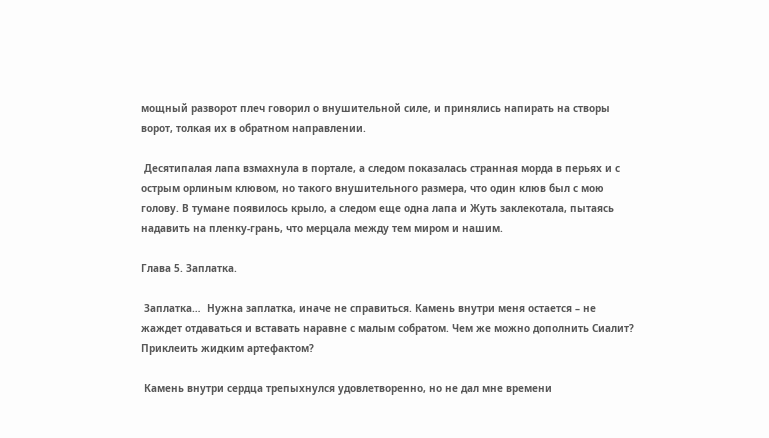мощный разворот плеч говорил о внушительной силе, и принялись напирать на створы ворот, толкая их в обратном направлении.

 Десятипалая лапа взмахнула в портале, а следом показалась странная морда в перьях и с острым орлиным клювом, но такого внушительного размера, что один клюв был с мою голову. В тумане появилось крыло, а следом еще одна лапа и Жуть заклекотала, пытаясь надавить на пленку-грань, что мерцала между тем миром и нашим.

Глава 5. Заплатка.

 Заплатка…  Нужна заплатка, иначе не справиться. Камень внутри меня остается – не жаждет отдаваться и вставать наравне с малым собратом. Чем же можно дополнить Сиалит? Приклеить жидким артефактом?

 Камень внутри сердца трепыхнулся удовлетворенно, но не дал мне времени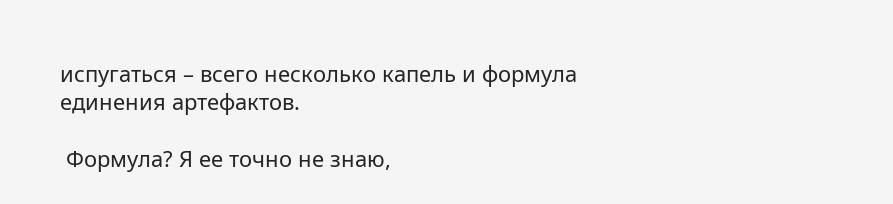испугаться – всего несколько капель и формула единения артефактов.

 Формула? Я ее точно не знаю,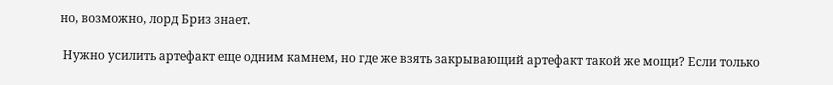но, возможно, лорд Бриз знает.

 Нужно усилить артефакт еще одним камнем, но где же взять закрывающий артефакт такой же мощи? Если только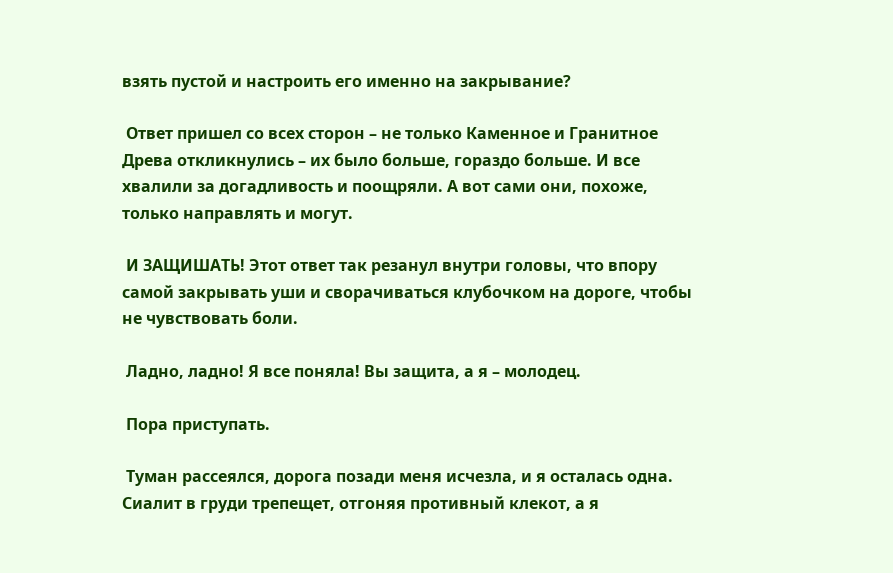взять пустой и настроить его именно на закрывание?

 Ответ пришел со всех сторон – не только Каменное и Гранитное Древа откликнулись – их было больше, гораздо больше. И все хвалили за догадливость и поощряли. А вот сами они, похоже, только направлять и могут.

 И ЗАЩИШАТЬ! Этот ответ так резанул внутри головы, что впору самой закрывать уши и сворачиваться клубочком на дороге, чтобы не чувствовать боли.

 Ладно, ладно! Я все поняла! Вы защита, а я – молодец.

 Пора приступать.

 Туман рассеялся, дорога позади меня исчезла, и я осталась одна. Сиалит в груди трепещет, отгоняя противный клекот, а я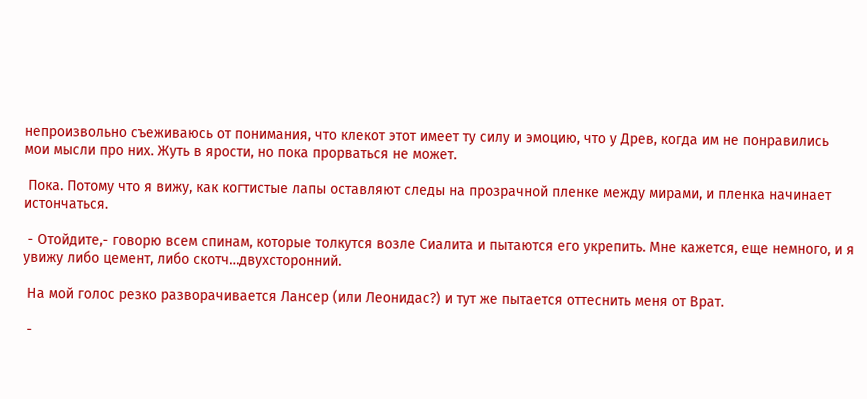непроизвольно съеживаюсь от понимания, что клекот этот имеет ту силу и эмоцию, что у Древ, когда им не понравились мои мысли про них. Жуть в ярости, но пока прорваться не может.

 Пока. Потому что я вижу, как когтистые лапы оставляют следы на прозрачной пленке между мирами, и пленка начинает истончаться.

 - Отойдите,- говорю всем спинам, которые толкутся возле Сиалита и пытаются его укрепить. Мне кажется, еще немного, и я увижу либо цемент, либо скотч…двухсторонний.

 На мой голос резко разворачивается Лансер (или Леонидас?) и тут же пытается оттеснить меня от Врат.

 -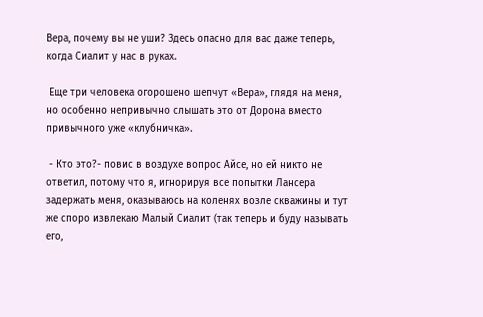Вера, почему вы не уши? Здесь опасно для вас даже теперь, когда Сиалит у нас в руках.

 Еще три человека огорошено шепчут «Вера», глядя на меня, но особенно непривычно слышать это от Дорона вместо привычного уже «клубничка».

 - Кто это?- повис в воздухе вопрос Айсе, но ей никто не ответил, потому что я, игнорируя все попытки Лансера задержать меня, оказываюсь на коленях возле скважины и тут же споро извлекаю Малый Сиалит (так теперь и буду называть его,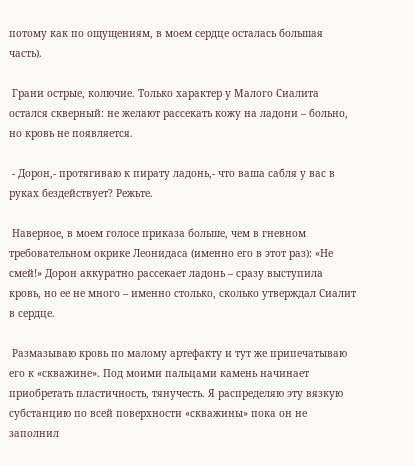потому как по ощущениям, в моем сердце осталась большая часть).

 Грани острые, колючие. Только характер у Малого Сиалита остался скверный: не желают рассекать кожу на ладони – больно, но кровь не появляется.

 - Дорон,- протягиваю к пирату ладонь,- что ваша сабля у вас в руках бездействует? Режьте.

 Наверное, в моем голосе приказа больше, чем в гневном требовательном окрике Леонидаса (именно его в этот раз): «Не смей!» Дорон аккуратно рассекает ладонь – сразу выступила кровь, но ее не много – именно столько, сколько утверждал Сиалит в сердце.

 Размазываю кровь по малому артефакту и тут же припечатываю его к «скважине». Под моими пальцами камень начинает приобретать пластичность, тянучесть. Я распределяю эту вязкую субстанцию по всей поверхности «скважины» пока он не заполнил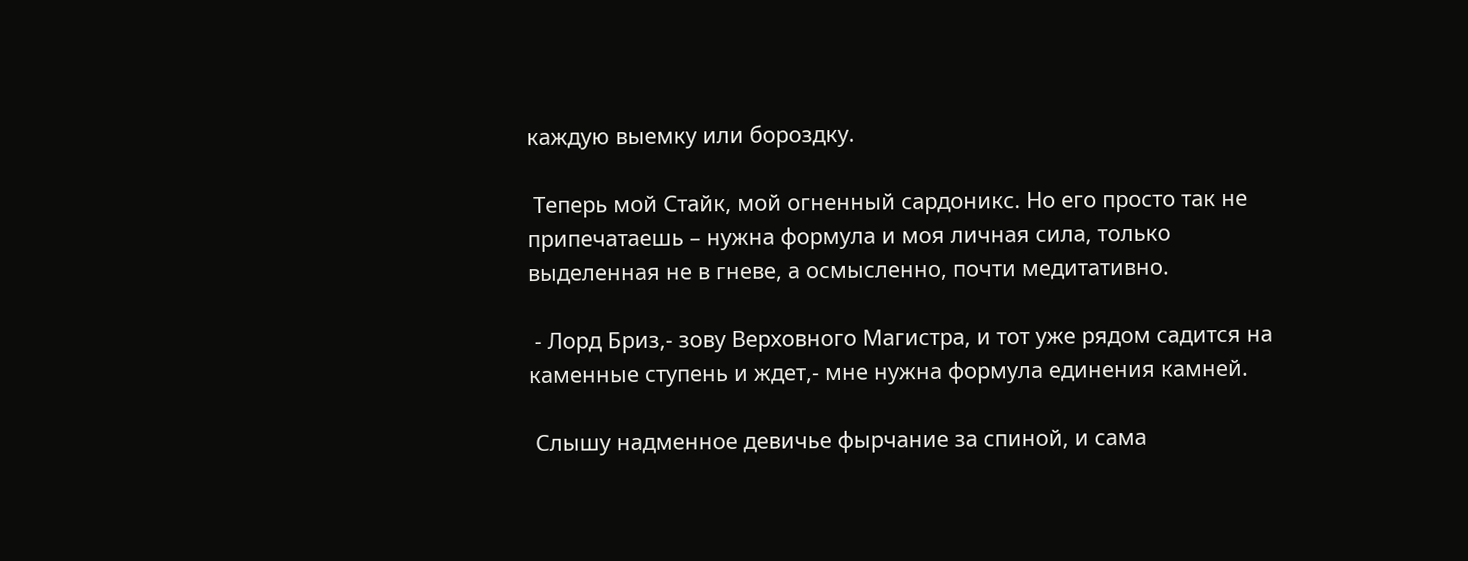каждую выемку или бороздку.

 Теперь мой Стайк, мой огненный сардоникс. Но его просто так не припечатаешь – нужна формула и моя личная сила, только выделенная не в гневе, а осмысленно, почти медитативно.

 - Лорд Бриз,- зову Верховного Магистра, и тот уже рядом садится на каменные ступень и ждет,- мне нужна формула единения камней.

 Слышу надменное девичье фырчание за спиной, и сама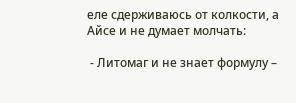еле сдерживаюсь от колкости, а Айсе и не думает молчать:

 - Литомаг и не знает формулу –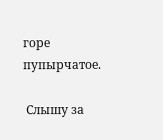горе пупырчатое.

 Слышу за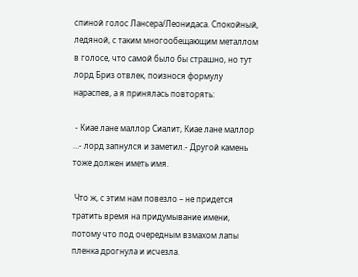спиной голос Лансера/Леонидаса. Спокойный, ледяной, с таким многообещающим металлом в голосе, что самой было бы страшно, но тут лорд Бриз отвлек, поизнося формулу нараспев, а я принялась повторять:

 - Киае лане маллор Сиалит, Киае лане маллор …- лорд запнулся и заметил.- Другой камень тоже должен иметь имя.

 Что ж, с этим нам повезло – не придется тратить время на придумывание имени, потому что под очередным взмахом лапы пленка дрогнула и исчезла.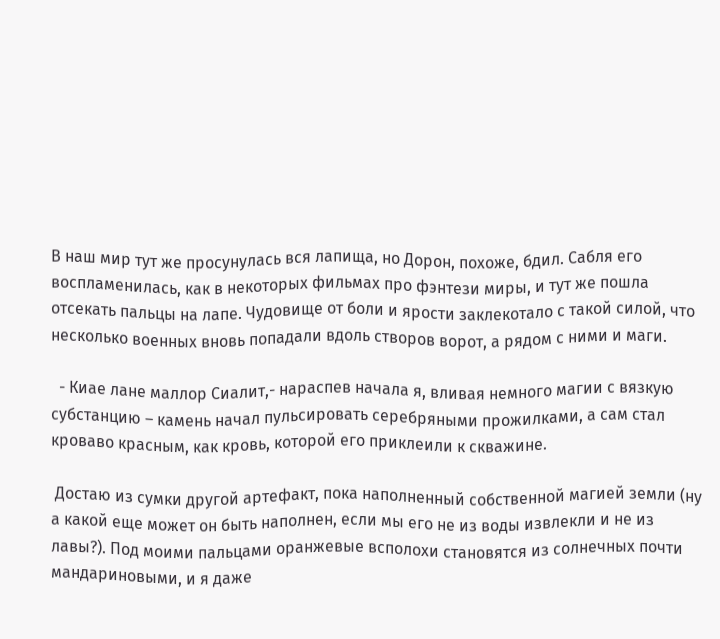В наш мир тут же просунулась вся лапища, но Дорон, похоже, бдил. Сабля его воспламенилась, как в некоторых фильмах про фэнтези миры, и тут же пошла отсекать пальцы на лапе. Чудовище от боли и ярости заклекотало с такой силой, что несколько военных вновь попадали вдоль створов ворот, а рядом с ними и маги.

  - Киае лане маллор Сиалит,- нараспев начала я, вливая немного магии с вязкую субстанцию – камень начал пульсировать серебряными прожилками, а сам стал кроваво красным, как кровь, которой его приклеили к скважине.

 Достаю из сумки другой артефакт, пока наполненный собственной магией земли (ну а какой еще может он быть наполнен, если мы его не из воды извлекли и не из лавы?). Под моими пальцами оранжевые всполохи становятся из солнечных почти мандариновыми, и я даже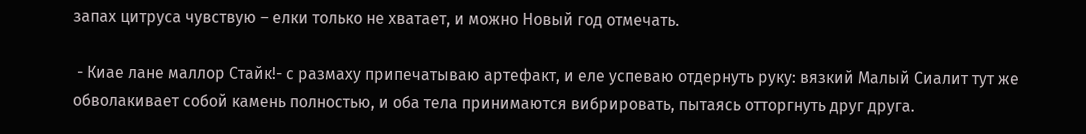запах цитруса чувствую – елки только не хватает, и можно Новый год отмечать.

 - Киае лане маллор Стайк!- с размаху припечатываю артефакт, и еле успеваю отдернуть руку: вязкий Малый Сиалит тут же обволакивает собой камень полностью, и оба тела принимаются вибрировать, пытаясь отторгнуть друг друга.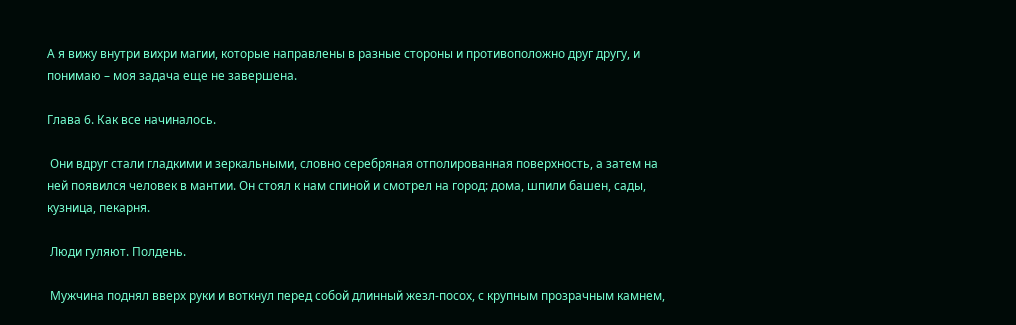А я вижу внутри вихри магии, которые направлены в разные стороны и противоположно друг другу, и понимаю – моя задача еще не завершена.

Глава 6. Как все начиналось.

 Они вдруг стали гладкими и зеркальными, словно серебряная отполированная поверхность, а затем на ней появился человек в мантии. Он стоял к нам спиной и смотрел на город: дома, шпили башен, сады, кузница, пекарня.

 Люди гуляют. Полдень.

 Мужчина поднял вверх руки и воткнул перед собой длинный жезл-посох, с крупным прозрачным камнем,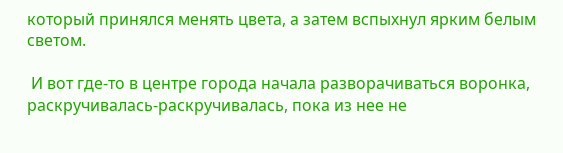который принялся менять цвета, а затем вспыхнул ярким белым светом.

 И вот где-то в центре города начала разворачиваться воронка, раскручивалась-раскручивалась, пока из нее не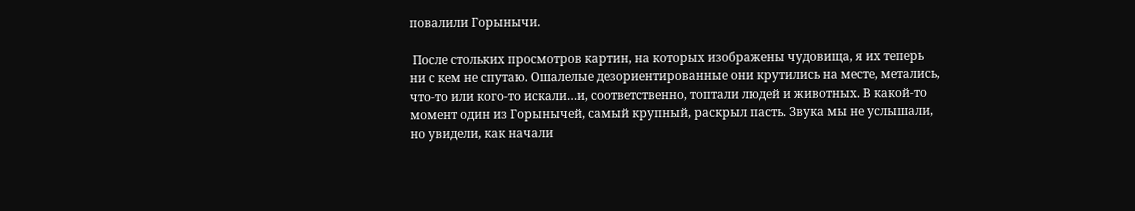повалили Горынычи.

 После стольких просмотров картин, на которых изображены чудовища, я их теперь ни с кем не спутаю. Ошалелые дезориентированные они крутились на месте, метались, что-то или кого-то искали…и, соответственно, топтали людей и животных. В какой-то момент один из Горынычей, самый крупный, раскрыл пасть. Звука мы не услышали, но увидели, как начали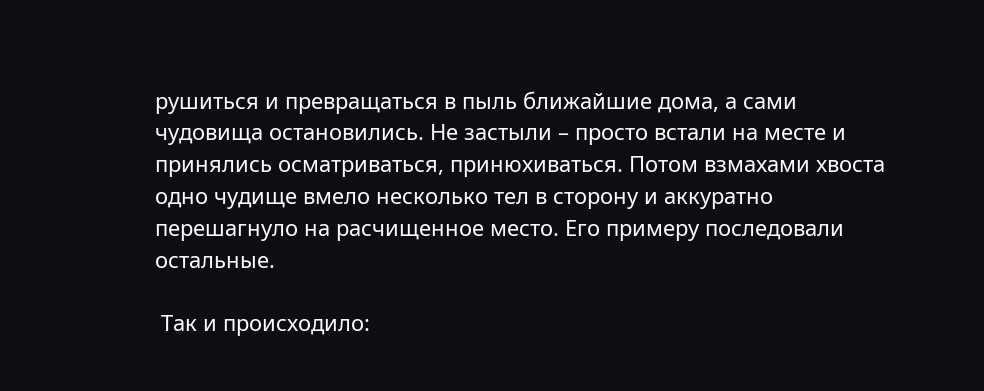рушиться и превращаться в пыль ближайшие дома, а сами чудовища остановились. Не застыли – просто встали на месте и принялись осматриваться, принюхиваться. Потом взмахами хвоста одно чудище вмело несколько тел в сторону и аккуратно перешагнуло на расчищенное место. Его примеру последовали остальные.

 Так и происходило: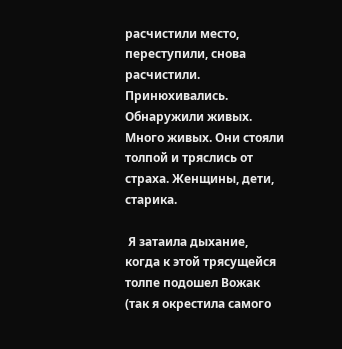расчистили место, переступили, снова расчистили. Принюхивались. Обнаружили живых. Много живых. Они стояли толпой и тряслись от страха. Женщины, дети, старика.

 Я затаила дыхание, когда к этой трясущейся толпе подошел Вожак (так я окрестила самого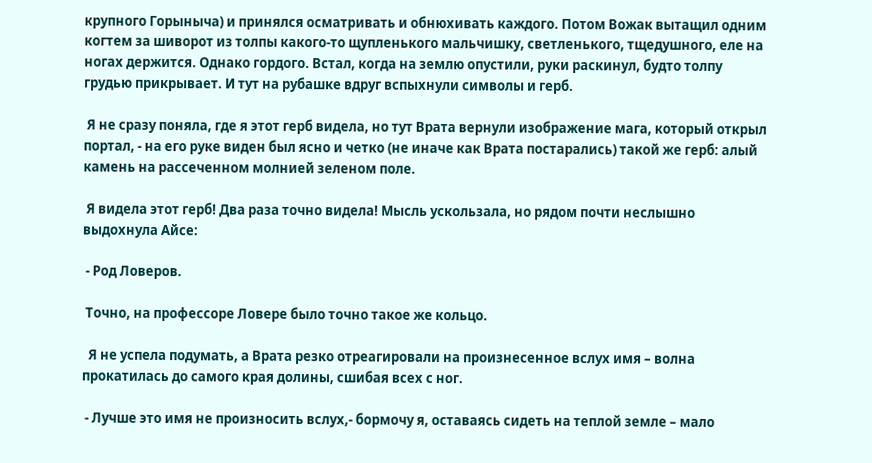крупного Горыныча) и принялся осматривать и обнюхивать каждого. Потом Вожак вытащил одним когтем за шиворот из толпы какого-то щупленького мальчишку, светленького, тщедушного, еле на ногах держится. Однако гордого. Встал, когда на землю опустили, руки раскинул, будто толпу грудью прикрывает. И тут на рубашке вдруг вспыхнули символы и герб.

 Я не сразу поняла, где я этот герб видела, но тут Врата вернули изображение мага, который открыл портал, - на его руке виден был ясно и четко (не иначе как Врата постарались) такой же герб: алый камень на рассеченном молнией зеленом поле.

 Я видела этот герб! Два раза точно видела! Мысль ускользала, но рядом почти неслышно выдохнула Айсе:

 - Род Ловеров.

 Точно, на профессоре Ловере было точно такое же кольцо.

  Я не успела подумать, а Врата резко отреагировали на произнесенное вслух имя – волна прокатилась до самого края долины, сшибая всех с ног.

 - Лучше это имя не произносить вслух,- бормочу я, оставаясь сидеть на теплой земле – мало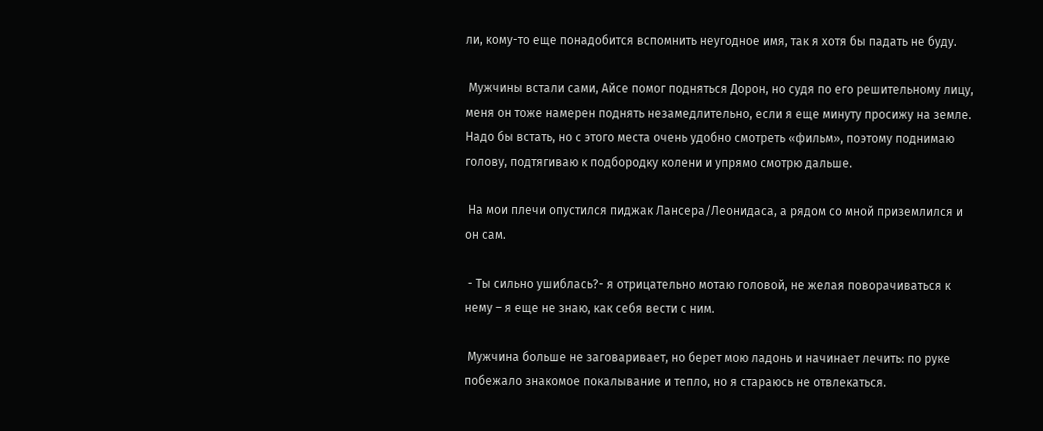ли, кому-то еще понадобится вспомнить неугодное имя, так я хотя бы падать не буду.

 Мужчины встали сами, Айсе помог подняться Дорон, но судя по его решительному лицу, меня он тоже намерен поднять незамедлительно, если я еще минуту просижу на земле. Надо бы встать, но с этого места очень удобно смотреть «фильм», поэтому поднимаю голову, подтягиваю к подбородку колени и упрямо смотрю дальше.

 На мои плечи опустился пиджак Лансера/Леонидаса, а рядом со мной приземлился и он сам.

 - Ты сильно ушиблась?- я отрицательно мотаю головой, не желая поворачиваться к нему – я еще не знаю, как себя вести с ним.

 Мужчина больше не заговаривает, но берет мою ладонь и начинает лечить: по руке побежало знакомое покалывание и тепло, но я стараюсь не отвлекаться.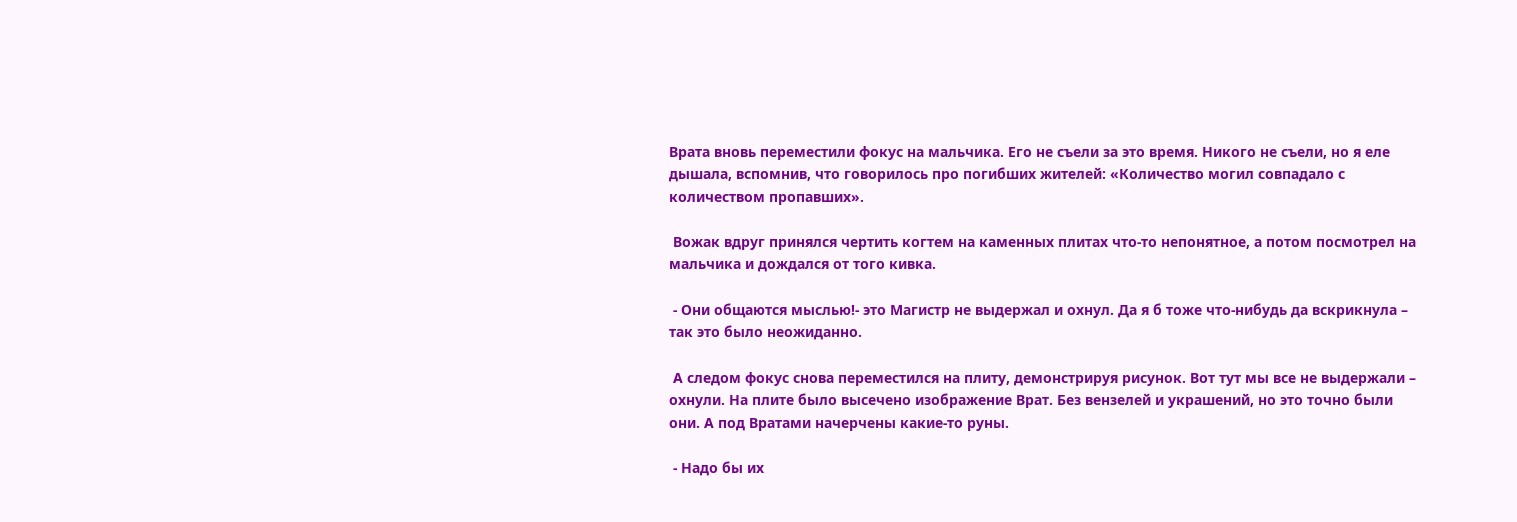Врата вновь переместили фокус на мальчика. Его не съели за это время. Никого не съели, но я еле дышала, вспомнив, что говорилось про погибших жителей: «Количество могил совпадало с количеством пропавших».

 Вожак вдруг принялся чертить когтем на каменных плитах что-то непонятное, а потом посмотрел на мальчика и дождался от того кивка.

 - Они общаются мыслью!- это Магистр не выдержал и охнул. Да я б тоже что-нибудь да вскрикнула – так это было неожиданно.

 А следом фокус снова переместился на плиту, демонстрируя рисунок. Вот тут мы все не выдержали – охнули. На плите было высечено изображение Врат. Без вензелей и украшений, но это точно были они. А под Вратами начерчены какие-то руны.

 - Надо бы их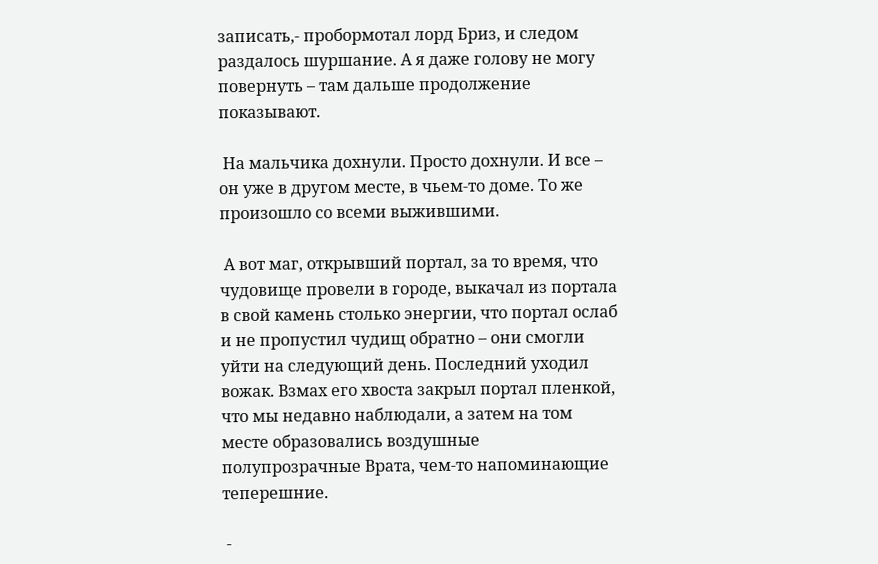записать,- пробормотал лорд Бриз, и следом раздалось шуршание. А я даже голову не могу повернуть – там дальше продолжение показывают.

 На мальчика дохнули. Просто дохнули. И все – он уже в другом месте, в чьем-то доме. То же произошло со всеми выжившими.

 А вот маг, открывший портал, за то время, что чудовище провели в городе, выкачал из портала в свой камень столько энергии, что портал ослаб и не пропустил чудищ обратно – они смогли уйти на следующий день. Последний уходил вожак. Взмах его хвоста закрыл портал пленкой, что мы недавно наблюдали, а затем на том месте образовались воздушные полупрозрачные Врата, чем-то напоминающие теперешние.

 -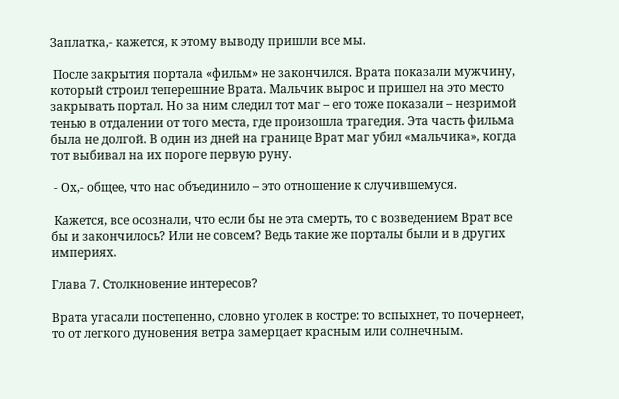Заплатка,- кажется, к этому выводу пришли все мы.

 После закрытия портала «фильм» не закончился. Врата показали мужчину, который строил теперешние Врата. Мальчик вырос и пришел на это место закрывать портал. Но за ним следил тот маг – его тоже показали – незримой тенью в отдалении от того места, где произошла трагедия. Эта часть фильма была не долгой. В один из дней на границе Врат маг убил «мальчика», когда тот выбивал на их пороге первую руну.

 - Ох,- общее, что нас объединило – это отношение к случившемуся.

 Кажется, все осознали, что если бы не эта смерть, то с возведением Врат все бы и закончилось? Или не совсем? Ведь такие же порталы были и в других империях.

Глава 7. Столкновение интересов?

Врата угасали постепенно, словно уголек в костре: то вспыхнет, то почернеет, то от легкого дуновения ветра замерцает красным или солнечным.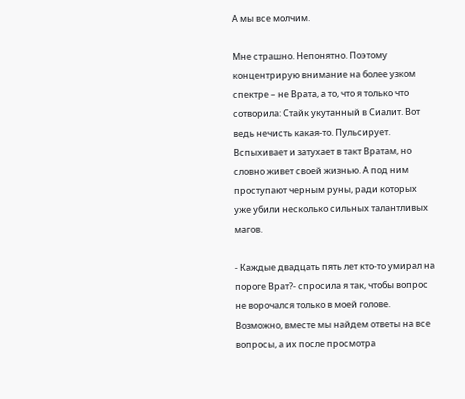А мы все молчим.

Мне страшно. Непонятно. Поэтому концентрирую внимание на более узком спектре – не Врата, а то, что я только что сотворила: Стайк укутанный в Сиалит. Вот ведь нечисть какая-то. Пульсирует. Вспыхивает и затухает в такт Вратам, но словно живет своей жизнью. А под ним проступают черным руны, ради которых уже убили несколько сильных талантливых магов.

- Каждые двадцать пять лет кто-то умирал на пороге Врат?- спросила я так, чтобы вопрос не ворочался только в моей голове. Возможно, вместе мы найдем ответы на все вопросы, а их после просмотра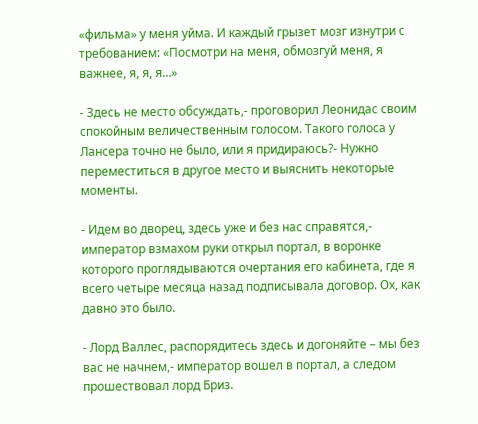«фильма» у меня уйма. И каждый грызет мозг изнутри с требованием: «Посмотри на меня, обмозгуй меня, я важнее, я, я, я…»

- Здесь не место обсуждать,- проговорил Леонидас своим спокойным величественным голосом. Такого голоса у Лансера точно не было, или я придираюсь?- Нужно переместиться в другое место и выяснить некоторые моменты.

- Идем во дворец, здесь уже и без нас справятся,- император взмахом руки открыл портал, в воронке которого проглядываются очертания его кабинета, где я всего четыре месяца назад подписывала договор. Ох, как давно это было.

- Лорд Валлес, распорядитесь здесь и догоняйте – мы без вас не начнем,- император вошел в портал, а следом прошествовал лорд Бриз.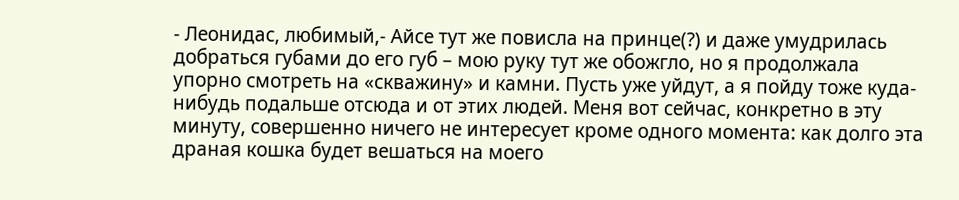- Леонидас, любимый,- Айсе тут же повисла на принце(?) и даже умудрилась добраться губами до его губ – мою руку тут же обожгло, но я продолжала упорно смотреть на «скважину» и камни. Пусть уже уйдут, а я пойду тоже куда-нибудь подальше отсюда и от этих людей. Меня вот сейчас, конкретно в эту минуту, совершенно ничего не интересует кроме одного момента: как долго эта драная кошка будет вешаться на моего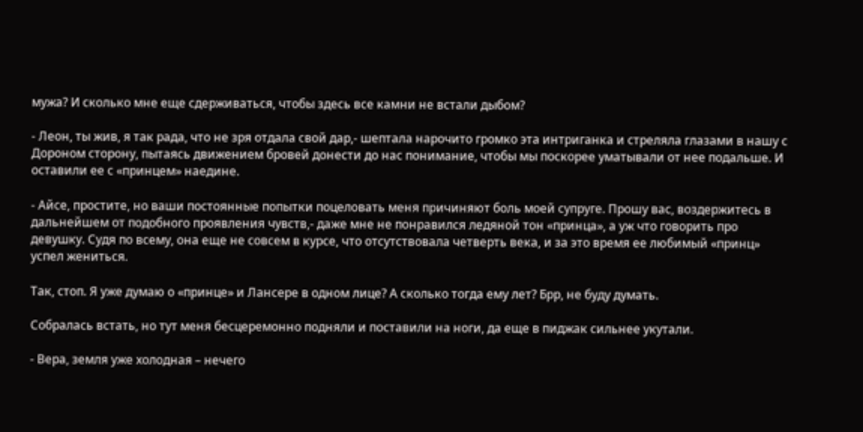мужа? И сколько мне еще сдерживаться, чтобы здесь все камни не встали дыбом?

- Леон, ты жив, я так рада, что не зря отдала свой дар,- шептала нарочито громко эта интриганка и стреляла глазами в нашу с Дороном сторону, пытаясь движением бровей донести до нас понимание, чтобы мы поскорее уматывали от нее подальше. И оставили ее с «принцем» наедине.

- Айсе, простите, но ваши постоянные попытки поцеловать меня причиняют боль моей супруге. Прошу вас, воздержитесь в дальнейшем от подобного проявления чувств,- даже мне не понравился ледяной тон «принца», а уж что говорить про девушку. Судя по всему, она еще не совсем в курсе, что отсутствовала четверть века, и за это время ее любимый «принц» успел жениться.

Так, стоп. Я уже думаю о «принце» и Лансере в одном лице? А сколько тогда ему лет? Брр, не буду думать.

Собралась встать, но тут меня бесцеремонно подняли и поставили на ноги, да еще в пиджак сильнее укутали.

- Вера, земля уже холодная – нечего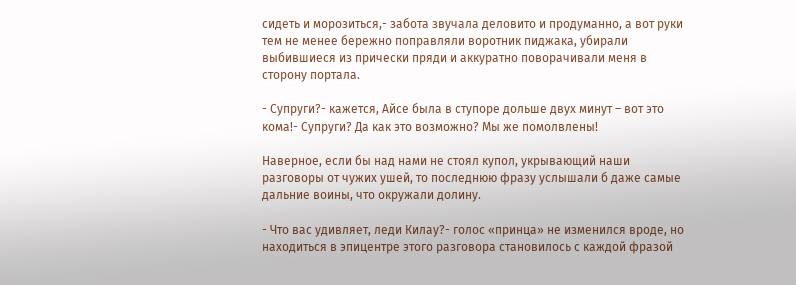сидеть и морозиться,- забота звучала деловито и продуманно, а вот руки тем не менее бережно поправляли воротник пиджака, убирали выбившиеся из прически пряди и аккуратно поворачивали меня в сторону портала.

- Супруги?- кажется, Айсе была в ступоре дольше двух минут – вот это кома!- Супруги? Да как это возможно? Мы же помолвлены!

Наверное, если бы над нами не стоял купол, укрывающий наши разговоры от чужих ушей, то последнюю фразу услышали б даже самые дальние воины, что окружали долину.

- Что вас удивляет, леди Килау?- голос «принца» не изменился вроде, но находиться в эпицентре этого разговора становилось с каждой фразой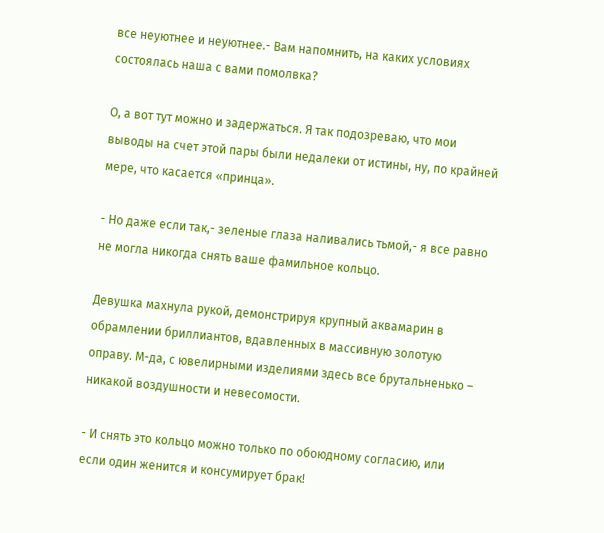все неуютнее и неуютнее.- Вам напомнить, на каких условиях состоялась наша с вами помолвка?

О, а вот тут можно и задержаться. Я так подозреваю, что мои выводы на счет этой пары были недалеки от истины, ну, по крайней мере, что касается «принца».

- Но даже если так,- зеленые глаза наливались тьмой,- я все равно не могла никогда снять ваше фамильное кольцо.

Девушка махнула рукой, демонстрируя крупный аквамарин в обрамлении бриллиантов, вдавленных в массивную золотую оправу. М-да, с ювелирными изделиями здесь все брутальненько – никакой воздушности и невесомости.

- И снять это кольцо можно только по обоюдному согласию, или если один женится и консумирует брак!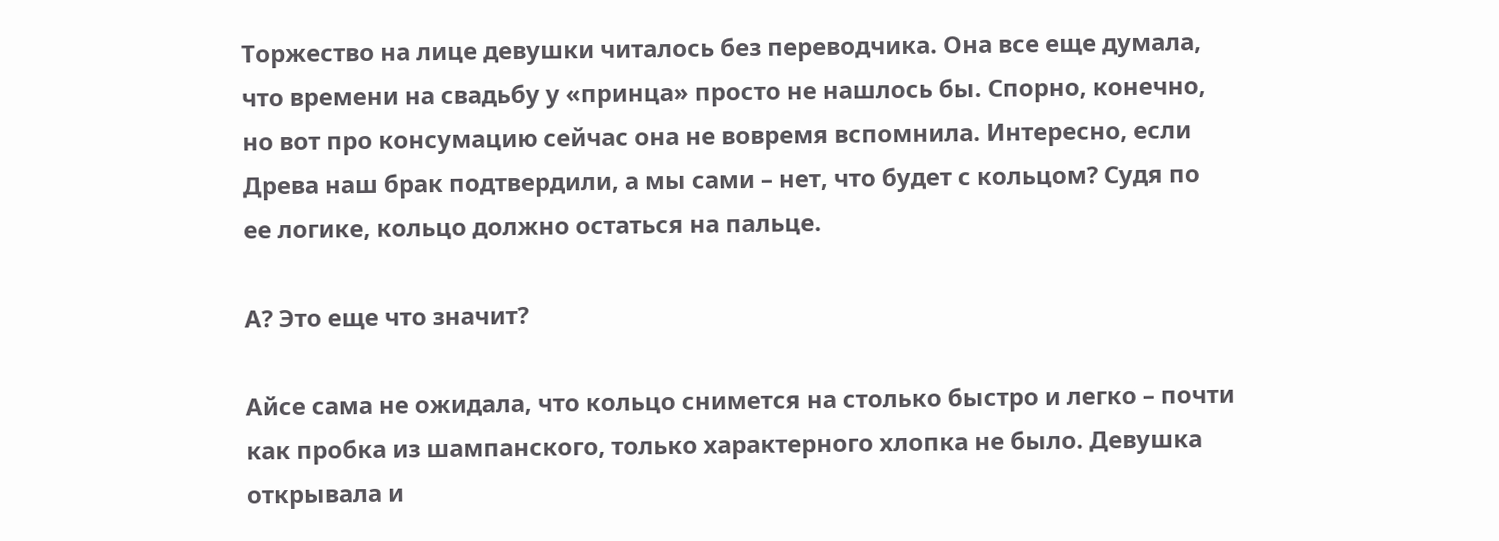Торжество на лице девушки читалось без переводчика. Она все еще думала, что времени на свадьбу у «принца» просто не нашлось бы. Спорно, конечно, но вот про консумацию сейчас она не вовремя вспомнила. Интересно, если Древа наш брак подтвердили, а мы сами – нет, что будет с кольцом? Судя по ее логике, кольцо должно остаться на пальце.

А? Это еще что значит?

Айсе сама не ожидала, что кольцо снимется на столько быстро и легко – почти как пробка из шампанского, только характерного хлопка не было. Девушка открывала и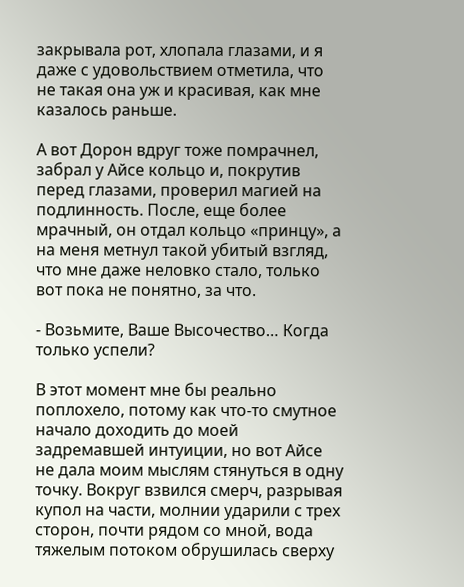закрывала рот, хлопала глазами, и я даже с удовольствием отметила, что не такая она уж и красивая, как мне казалось раньше.

А вот Дорон вдруг тоже помрачнел, забрал у Айсе кольцо и, покрутив перед глазами, проверил магией на подлинность. После, еще более мрачный, он отдал кольцо «принцу», а на меня метнул такой убитый взгляд, что мне даже неловко стало, только вот пока не понятно, за что.

- Возьмите, Ваше Высочество… Когда только успели?

В этот момент мне бы реально поплохело, потому как что-то смутное начало доходить до моей задремавшей интуиции, но вот Айсе не дала моим мыслям стянуться в одну точку. Вокруг взвился смерч, разрывая купол на части, молнии ударили с трех сторон, почти рядом со мной, вода тяжелым потоком обрушилась сверху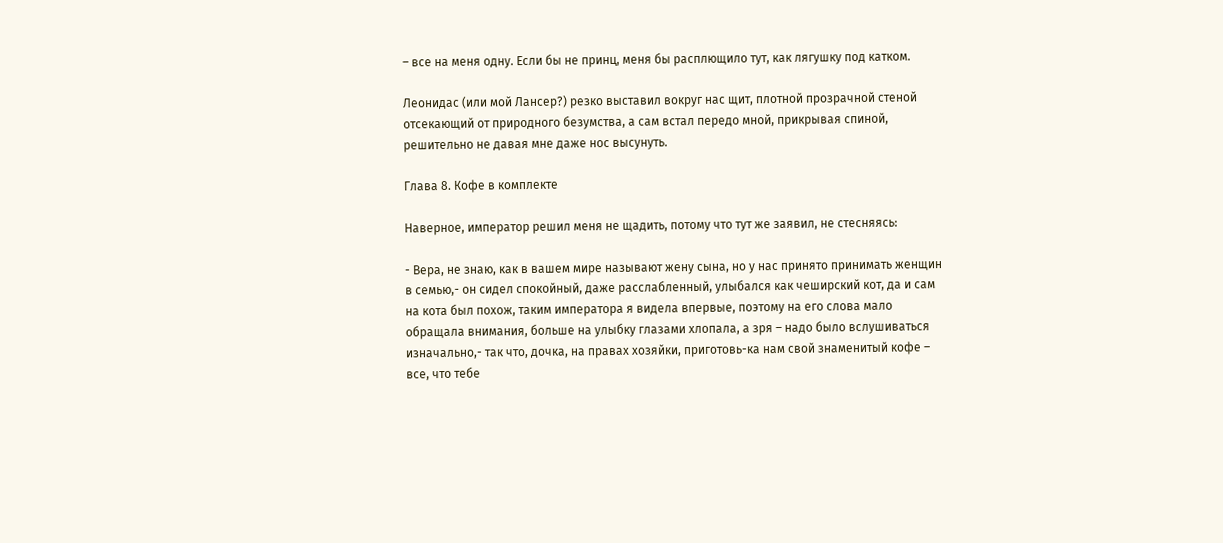– все на меня одну. Если бы не принц, меня бы расплющило тут, как лягушку под катком.

Леонидас (или мой Лансер?) резко выставил вокруг нас щит, плотной прозрачной стеной отсекающий от природного безумства, а сам встал передо мной, прикрывая спиной, решительно не давая мне даже нос высунуть.

Глава 8. Кофе в комплекте

Наверное, император решил меня не щадить, потому что тут же заявил, не стесняясь:

- Вера, не знаю, как в вашем мире называют жену сына, но у нас принято принимать женщин в семью,- он сидел спокойный, даже расслабленный, улыбался как чеширский кот, да и сам на кота был похож, таким императора я видела впервые, поэтому на его слова мало обращала внимания, больше на улыбку глазами хлопала, а зря – надо было вслушиваться изначально,- так что, дочка, на правах хозяйки, приготовь-ка нам свой знаменитый кофе – все, что тебе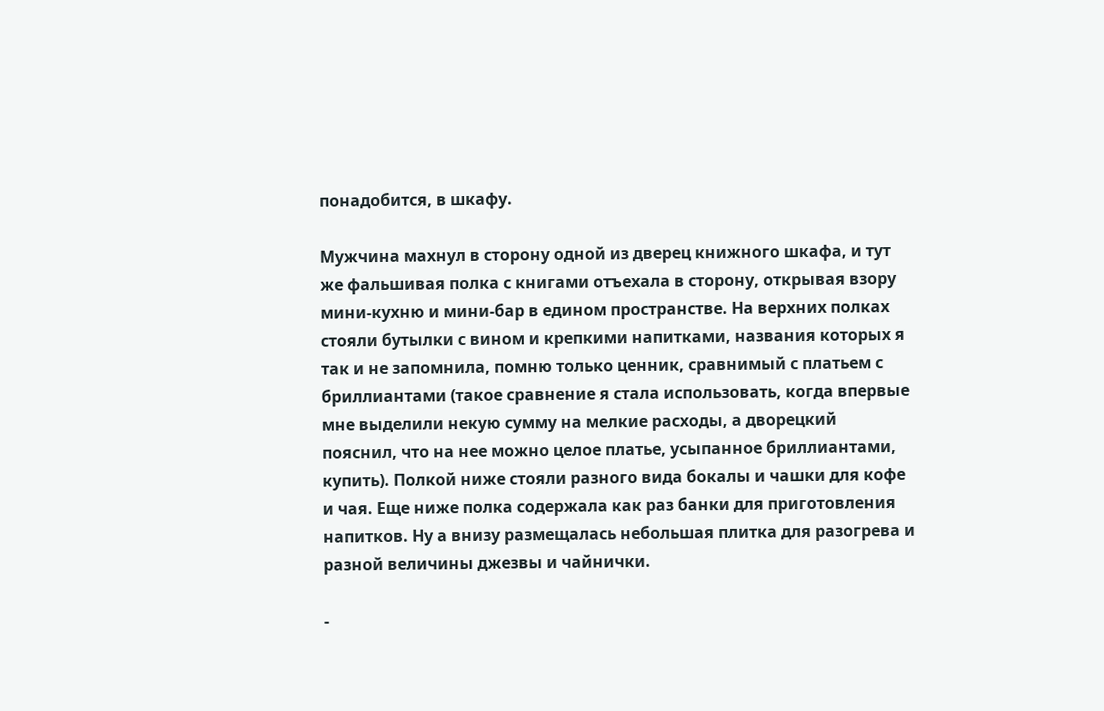понадобится, в шкафу.

Мужчина махнул в сторону одной из дверец книжного шкафа, и тут же фальшивая полка с книгами отъехала в сторону, открывая взору мини-кухню и мини-бар в едином пространстве. На верхних полках стояли бутылки с вином и крепкими напитками, названия которых я так и не запомнила, помню только ценник, сравнимый с платьем с бриллиантами (такое сравнение я стала использовать, когда впервые мне выделили некую сумму на мелкие расходы, а дворецкий пояснил, что на нее можно целое платье, усыпанное бриллиантами, купить). Полкой ниже стояли разного вида бокалы и чашки для кофе и чая. Еще ниже полка содержала как раз банки для приготовления напитков. Ну а внизу размещалась небольшая плитка для разогрева и разной величины джезвы и чайнички.

-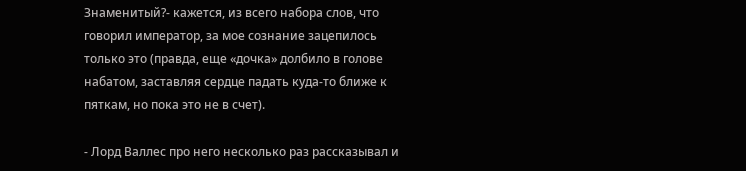Знаменитый?- кажется, из всего набора слов, что говорил император, за мое сознание зацепилось только это (правда, еще «дочка» долбило в голове набатом, заставляя сердце падать куда-то ближе к пяткам, но пока это не в счет).

- Лорд Валлес про него несколько раз рассказывал и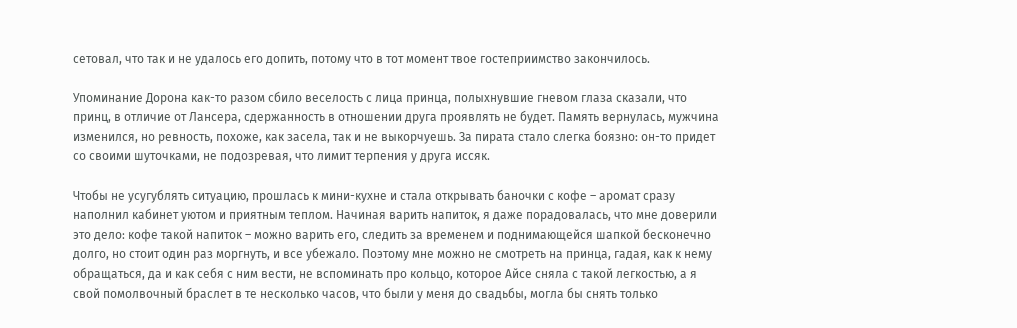сетовал, что так и не удалось его допить, потому что в тот момент твое гостеприимство закончилось.

Упоминание Дорона как-то разом сбило веселость с лица принца, полыхнувшие гневом глаза сказали, что принц, в отличие от Лансера, сдержанность в отношении друга проявлять не будет. Память вернулась, мужчина изменился, но ревность, похоже, как засела, так и не выкорчуешь. За пирата стало слегка боязно: он-то придет со своими шуточками, не подозревая, что лимит терпения у друга иссяк.

Чтобы не усугублять ситуацию, прошлась к мини-кухне и стала открывать баночки с кофе – аромат сразу наполнил кабинет уютом и приятным теплом. Начиная варить напиток, я даже порадовалась, что мне доверили это дело: кофе такой напиток – можно варить его, следить за временем и поднимающейся шапкой бесконечно долго, но стоит один раз моргнуть, и все убежало. Поэтому мне можно не смотреть на принца, гадая, как к нему обращаться, да и как себя с ним вести, не вспоминать про кольцо, которое Айсе сняла с такой легкостью, а я свой помолвочный браслет в те несколько часов, что были у меня до свадьбы, могла бы снять только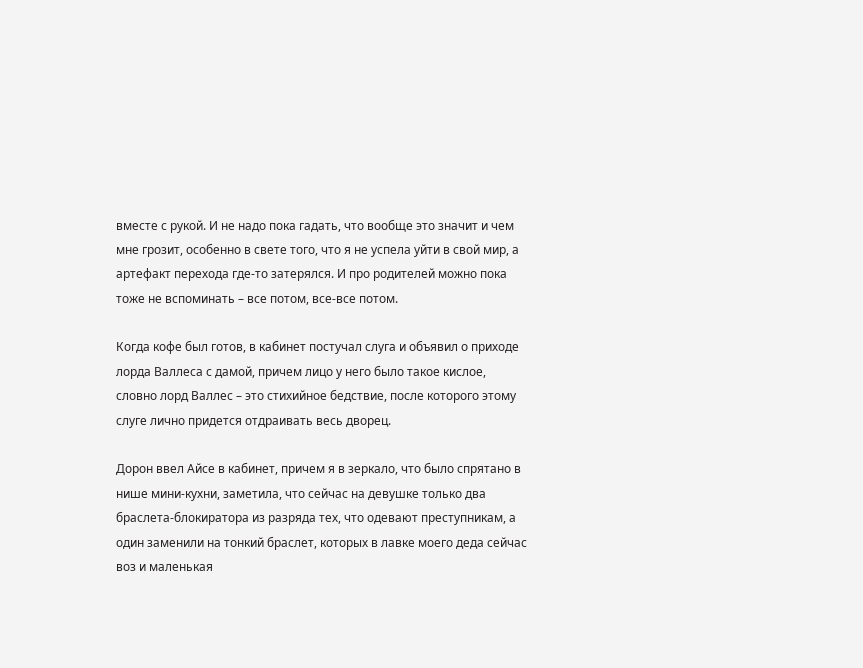вместе с рукой. И не надо пока гадать, что вообще это значит и чем мне грозит, особенно в свете того, что я не успела уйти в свой мир, а артефакт перехода где-то затерялся. И про родителей можно пока тоже не вспоминать – все потом, все-все потом.

Когда кофе был готов, в кабинет постучал слуга и объявил о приходе лорда Валлеса с дамой, причем лицо у него было такое кислое, словно лорд Валлес – это стихийное бедствие, после которого этому слуге лично придется отдраивать весь дворец.

Дорон ввел Айсе в кабинет, причем я в зеркало, что было спрятано в нише мини-кухни, заметила, что сейчас на девушке только два браслета-блокиратора из разряда тех, что одевают преступникам, а один заменили на тонкий браслет, которых в лавке моего деда сейчас воз и маленькая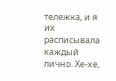тележка, и я их расписывала каждый лично. Хе-хе,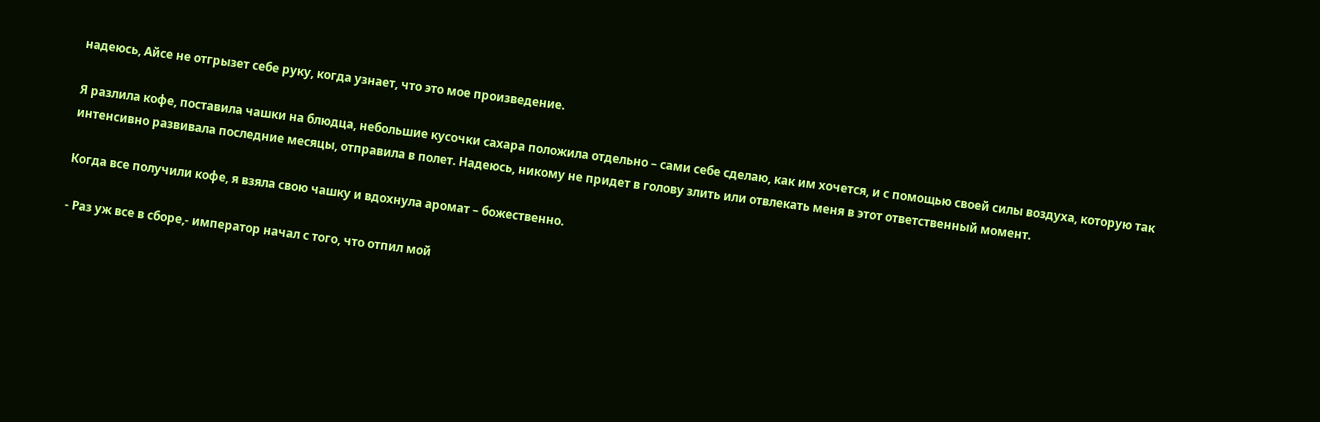надеюсь, Айсе не отгрызет себе руку, когда узнает, что это мое произведение.

Я разлила кофе, поставила чашки на блюдца, небольшие кусочки сахара положила отдельно – сами себе сделаю, как им хочется, и с помощью своей силы воздуха, которую так интенсивно развивала последние месяцы, отправила в полет. Надеюсь, никому не придет в голову злить или отвлекать меня в этот ответственный момент.

Когда все получили кофе, я взяла свою чашку и вдохнула аромат – божественно.

- Раз уж все в сборе,- император начал с того, что отпил мой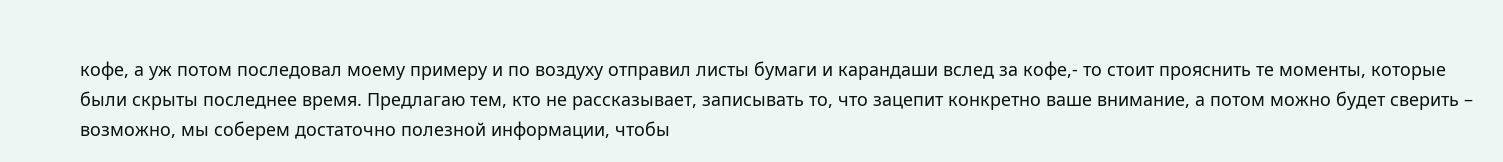кофе, а уж потом последовал моему примеру и по воздуху отправил листы бумаги и карандаши вслед за кофе,- то стоит прояснить те моменты, которые были скрыты последнее время. Предлагаю тем, кто не рассказывает, записывать то, что зацепит конкретно ваше внимание, а потом можно будет сверить – возможно, мы соберем достаточно полезной информации, чтобы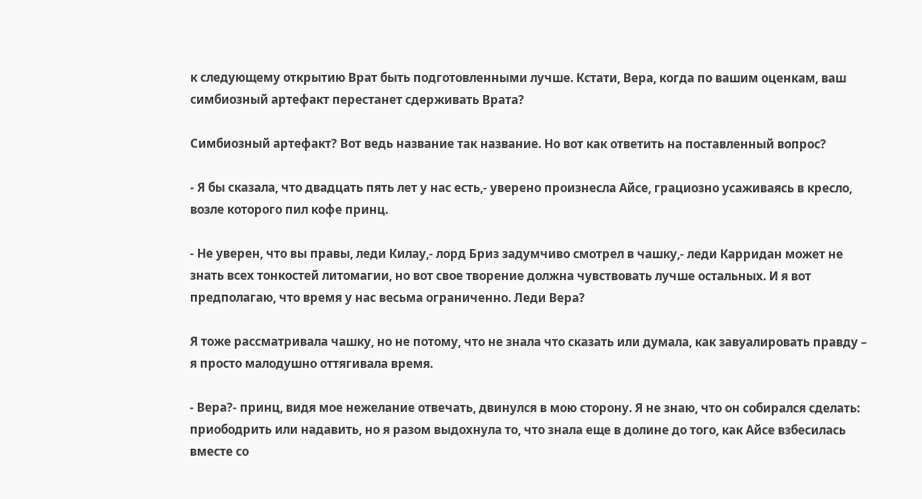к следующему открытию Врат быть подготовленными лучше. Кстати, Вера, когда по вашим оценкам, ваш симбиозный артефакт перестанет сдерживать Врата?

Симбиозный артефакт? Вот ведь название так название. Но вот как ответить на поставленный вопрос?

- Я бы сказала, что двадцать пять лет у нас есть,- уверено произнесла Айсе, грациозно усаживаясь в кресло, возле которого пил кофе принц.

- Не уверен, что вы правы, леди Килау,- лорд Бриз задумчиво смотрел в чашку,- леди Карридан может не знать всех тонкостей литомагии, но вот свое творение должна чувствовать лучше остальных. И я вот предполагаю, что время у нас весьма ограниченно. Леди Вера?

Я тоже рассматривала чашку, но не потому, что не знала что сказать или думала, как завуалировать правду – я просто малодушно оттягивала время.

- Вера?- принц, видя мое нежелание отвечать, двинулся в мою сторону. Я не знаю, что он собирался сделать: приободрить или надавить, но я разом выдохнула то, что знала еще в долине до того, как Айсе взбесилась вместе со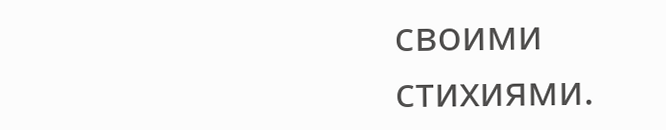своими стихиями.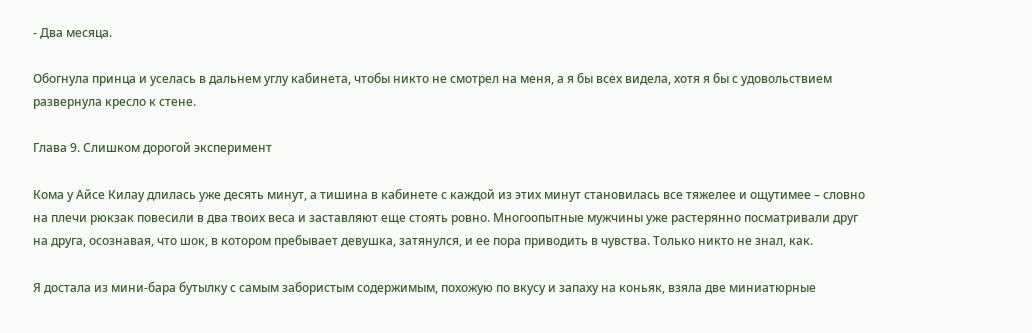- Два месяца.

Обогнула принца и уселась в дальнем углу кабинета, чтобы никто не смотрел на меня, а я бы всех видела, хотя я бы с удовольствием развернула кресло к стене.

Глава 9. Слишком дорогой эксперимент

Кома у Айсе Килау длилась уже десять минут, а тишина в кабинете с каждой из этих минут становилась все тяжелее и ощутимее – словно на плечи рюкзак повесили в два твоих веса и заставляют еще стоять ровно. Многоопытные мужчины уже растерянно посматривали друг на друга, осознавая, что шок, в котором пребывает девушка, затянулся, и ее пора приводить в чувства. Только никто не знал, как.

Я достала из мини-бара бутылку с самым забористым содержимым, похожую по вкусу и запаху на коньяк, взяла две миниатюрные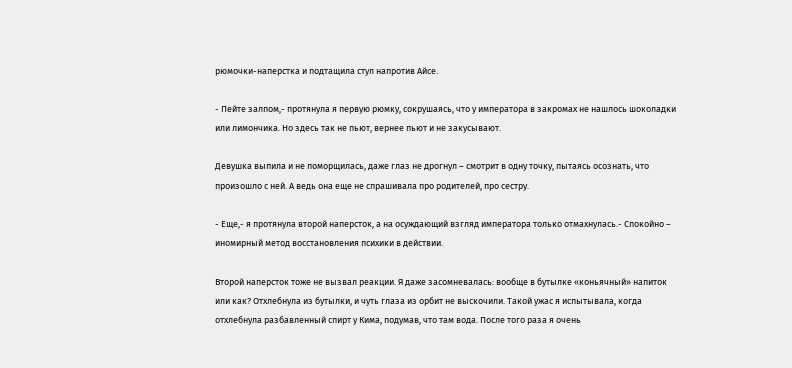рюмочки-наперстка и подтащила стул напротив Айсе.

- Пейте залпом,- протянула я первую рюмку, сокрушаясь, что у императора в закромах не нашлось шоколадки или лимончика. Но здесь так не пьют, вернее пьют и не закусывают.

Девушка выпила и не поморщилась, даже глаз не дрогнул – смотрит в одну точку, пытаясь осознать, что произошло с ней. А ведь она еще не спрашивала про родителей, про сестру.

- Еще,- я протянула второй наперсток, а на осуждающий взгляд императора только отмахнулась.- Спокойно – иномирный метод восстановления психики в действии.

Второй наперсток тоже не вызвал реакции. Я даже засомневалась: вообще в бутылке «коньячный» напиток или как? Отхлебнула из бутылки, и чуть глаза из орбит не выскочили. Такой ужас я испытывала, когда отхлебнула разбавленный спирт у Кима, подумав, что там вода. После того раза я очень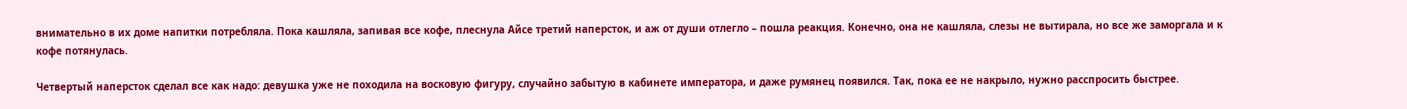внимательно в их доме напитки потребляла. Пока кашляла, запивая все кофе, плеснула Айсе третий наперсток, и аж от души отлегло – пошла реакция. Конечно, она не кашляла, слезы не вытирала, но все же заморгала и к кофе потянулась.

Четвертый наперсток сделал все как надо: девушка уже не походила на восковую фигуру, случайно забытую в кабинете императора, и даже румянец появился. Так, пока ее не накрыло, нужно расспросить быстрее.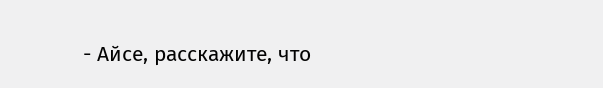- Айсе, расскажите, что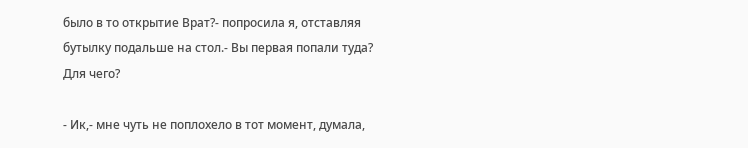было в то открытие Врат?- попросила я, отставляя бутылку подальше на стол.- Вы первая попали туда? Для чего?

- Ик,- мне чуть не поплохело в тот момент, думала,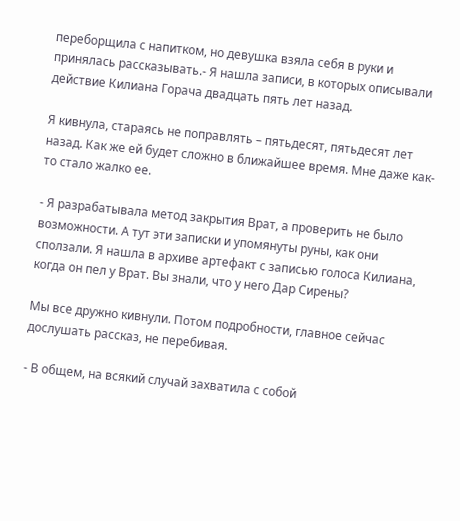переборщила с напитком, но девушка взяла себя в руки и принялась рассказывать.- Я нашла записи, в которых описывали действие Килиана Горача двадцать пять лет назад.

Я кивнула, стараясь не поправлять – пятьдесят, пятьдесят лет назад. Как же ей будет сложно в ближайшее время. Мне даже как-то стало жалко ее.

- Я разрабатывала метод закрытия Врат, а проверить не было возможности. А тут эти записки и упомянуты руны, как они сползали. Я нашла в архиве артефакт с записью голоса Килиана, когда он пел у Врат. Вы знали, что у него Дар Сирены?

Мы все дружно кивнули. Потом подробности, главное сейчас дослушать рассказ, не перебивая.

- В общем, на всякий случай захватила с собой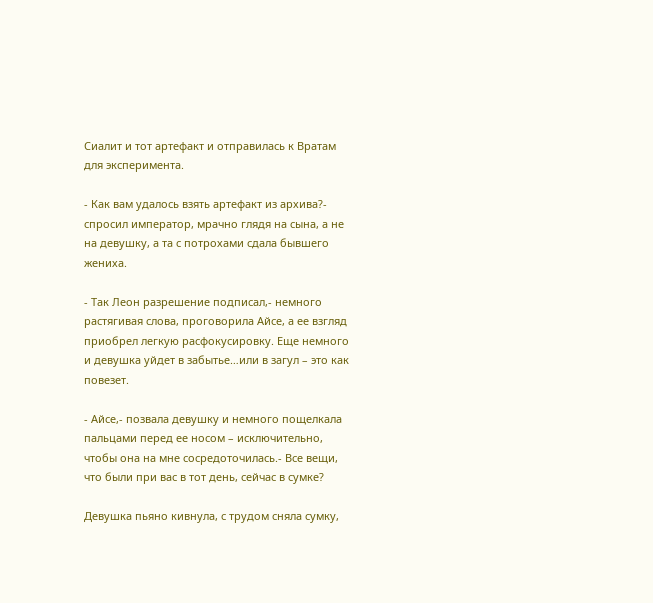Сиалит и тот артефакт и отправилась к Вратам для эксперимента.

- Как вам удалось взять артефакт из архива?- спросил император, мрачно глядя на сына, а не на девушку, а та с потрохами сдала бывшего жениха.

- Так Леон разрешение подписал,- немного растягивая слова, проговорила Айсе, а ее взгляд приобрел легкую расфокусировку. Еще немного и девушка уйдет в забытье…или в загул – это как повезет.

- Айсе,- позвала девушку и немного пощелкала пальцами перед ее носом – исключительно, чтобы она на мне сосредоточилась.- Все вещи, что были при вас в тот день, сейчас в сумке?

Девушка пьяно кивнула, с трудом сняла сумку,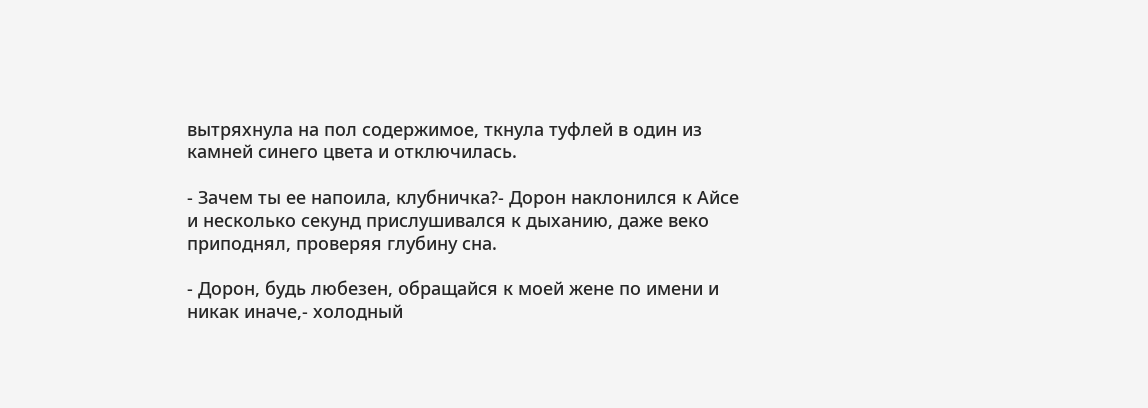вытряхнула на пол содержимое, ткнула туфлей в один из камней синего цвета и отключилась.

- Зачем ты ее напоила, клубничка?- Дорон наклонился к Айсе и несколько секунд прислушивался к дыханию, даже веко приподнял, проверяя глубину сна.

- Дорон, будь любезен, обращайся к моей жене по имени и никак иначе,- холодный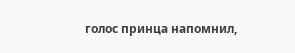голос принца напомнил,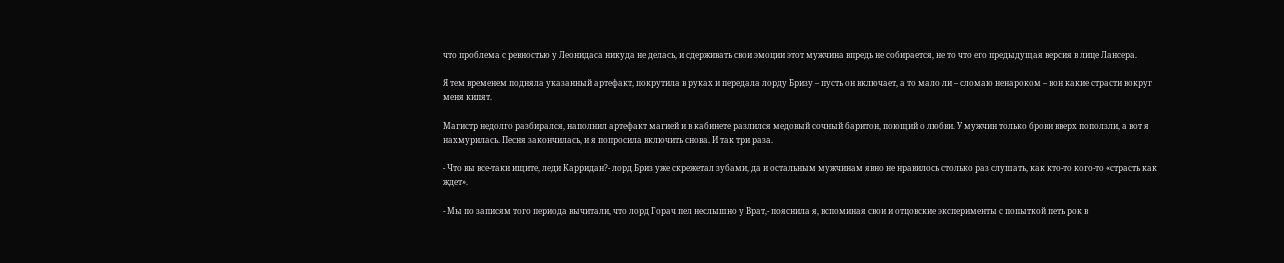что проблема с ревностью у Леонидаса никуда не делась, и сдерживать свои эмоции этот мужчина впредь не собирается, не то что его предыдущая версия в лице Лансера.

Я тем временем подняла указанный артефакт, покрутила в руках и передала лорду Бризу – пусть он включает, а то мало ли – сломаю ненароком – вон какие страсти вокруг меня кипят.

Магистр недолго разбирался, наполнил артефакт магией и в кабинете разлился медовый сочный баритон, поющий о любви. У мужчин только брови вверх поползли, а вот я нахмурилась. Песня закончилась, и я попросила включить снова. И так три раза.

- Что вы все-таки ищите, леди Карридан?- лорд Бриз уже скрежетал зубами, да и остальным мужчинам явно не нравилось столько раз слушать, как кто-то кого-то «страсть как ждет».

- Мы по записям того периода вычитали, что лорд Горач пел неслышно у Врат,- пояснила я, вспоминая свои и отцовские эксперименты с попыткой петь рок в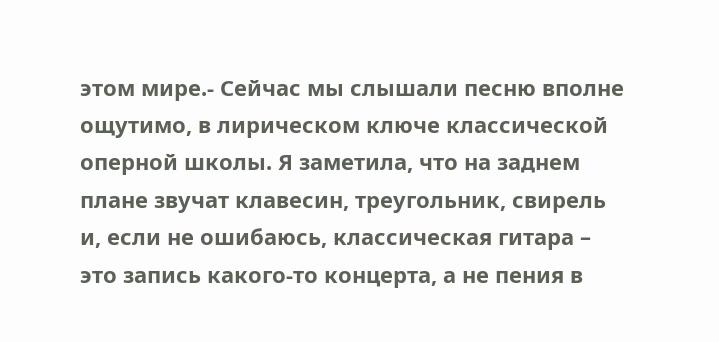этом мире.- Сейчас мы слышали песню вполне ощутимо, в лирическом ключе классической оперной школы. Я заметила, что на заднем плане звучат клавесин, треугольник, свирель и, если не ошибаюсь, классическая гитара – это запись какого-то концерта, а не пения в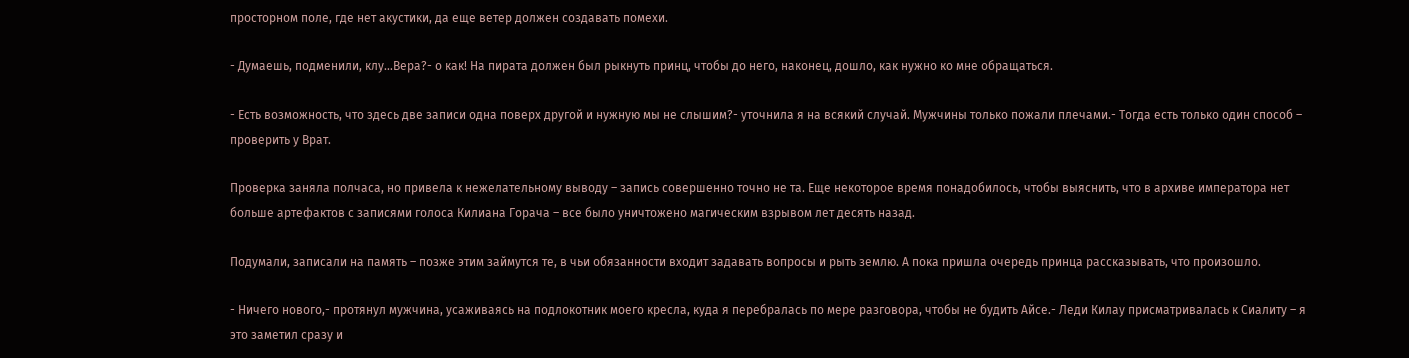просторном поле, где нет акустики, да еще ветер должен создавать помехи.

- Думаешь, подменили, клу…Вера?- о как! На пирата должен был рыкнуть принц, чтобы до него, наконец, дошло, как нужно ко мне обращаться.

- Есть возможность, что здесь две записи одна поверх другой и нужную мы не слышим?- уточнила я на всякий случай. Мужчины только пожали плечами.- Тогда есть только один способ – проверить у Врат.

Проверка заняла полчаса, но привела к нежелательному выводу – запись совершенно точно не та. Еще некоторое время понадобилось, чтобы выяснить, что в архиве императора нет больше артефактов с записями голоса Килиана Горача – все было уничтожено магическим взрывом лет десять назад.

Подумали, записали на память – позже этим займутся те, в чьи обязанности входит задавать вопросы и рыть землю. А пока пришла очередь принца рассказывать, что произошло.

- Ничего нового,- протянул мужчина, усаживаясь на подлокотник моего кресла, куда я перебралась по мере разговора, чтобы не будить Айсе.- Леди Килау присматривалась к Сиалиту – я это заметил сразу и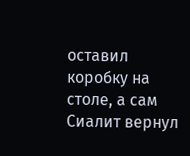оставил коробку на столе, а сам Сиалит вернул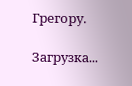Грегору.

Загрузка...